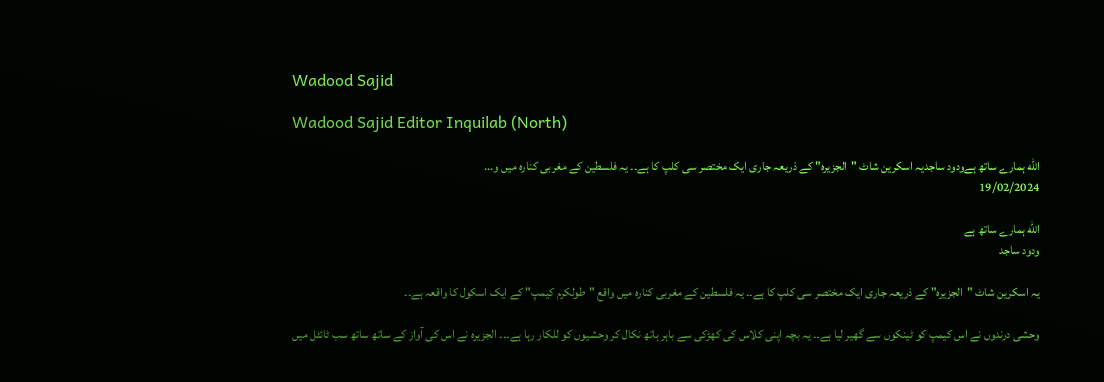Wadood Sajid

Wadood Sajid Editor Inquilab (North)

الله ہمارے ساتھ ہےودود ساجدیہ اسکرین شاٹ "الجزیرہ" کے ذریعہ جاری ایک مختصر سی کلپ کا ہے۔۔ یہ فلسطین کے مغربی کنارہ میں و...
19/02/2024

الله ہمارے ساتھ ہے
ودود ساجد

یہ اسکرین شاٹ "الجزیرہ" کے ذریعہ جاری ایک مختصر سی کلپ کا ہے۔۔ یہ فلسطین کے مغربی کنارہ میں واقع "طولکرم کیمپ" کے ایک اسکول کا واقعہ ہے۔۔

وحشی درندوں نے اس کیمپ کو ٹینکوں سے گھیر لیا ہے۔۔ یہ بچہ اپنی کلاس کی کھڑکی سے باہر ہاتھ نکال کر وحشیوں کو للکار رہا ہے۔۔۔ الجزیرہ نے اس کی آواز کے ساتھ ساتھ سب ٹائٹل میں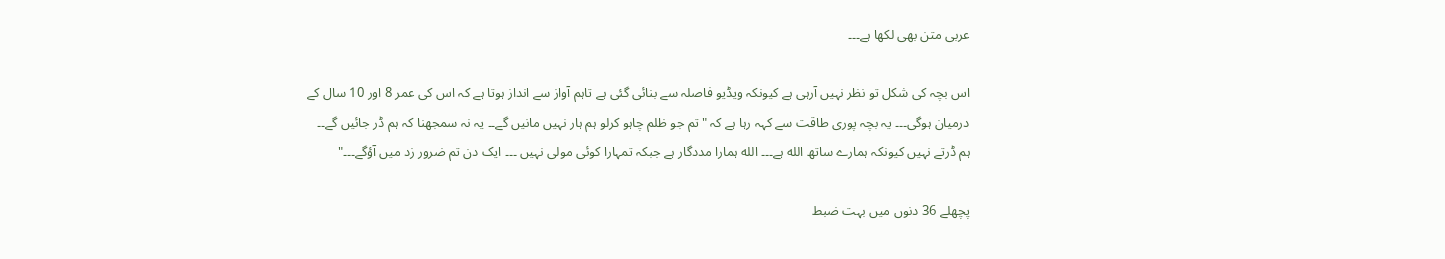عربی متن بھی لکھا ہے۔۔۔

اس بچہ کی شکل تو نظر نہیں آرہی ہے کیونکہ ویڈیو فاصلہ سے بنائی گئی ہے تاہم آواز سے انداز ہوتا ہے کہ اس کی عمر 8 اور 10 سال کے درمیان ہوگی۔۔۔ یہ بچہ پوری طاقت سے کہہ رہا ہے کہ "تم جو ظلم چاہو کرلو ہم ہار نہیں مانیں گے۔۔ یہ نہ سمجھنا کہ ہم ڈر جائیں گے۔۔ ہم ڈرتے نہیں کیونکہ ہمارے ساتھ الله ہے۔۔۔ الله ہمارا مددگار ہے جبکہ تمہارا کوئی مولی نہیں ۔۔۔ ایک دن تم ضرور زد میں آؤگے۔۔۔"

پچھلے 36 دنوں میں بہت ضبط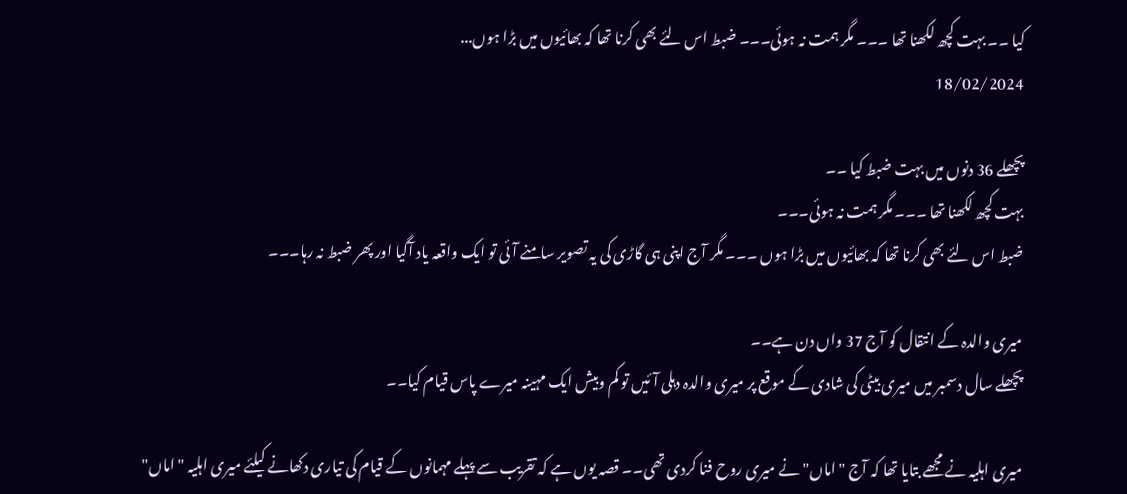کیا ۔۔ بہت کچھ لکھنا تھا ۔۔۔ مگر ہمت نہ ہوئی۔۔۔ ضبط اس لئے بھی کرنا تھا کہ بھائیوں میں بڑا ہوں...
18/02/2024

پچھلے 36 دنوں میں بہت ضبط کیا ۔۔
بہت کچھ لکھنا تھا ۔۔۔ مگر ہمت نہ ہوئی۔۔۔
ضبط اس لئے بھی کرنا تھا کہ بھائیوں میں بڑا ہوں ۔۔۔ مگر آج اپنی ہی گاڑی کی یہ تصویر سامنے آئی تو ایک واقعہ یاد آگیا اور پھر ضبط نہ رہا۔۔۔

میری والدہ کے انتقال کو آج 37 واں دن ہے۔۔
پچھلے سال دسمبر میں میری بیٹی کی شادی کے موقع پر میری والدہ دہلی آئیں تو کم وبیش ایک مہینہ میرے پاس قیام کیا۔۔

میری اہلیہ نے مجھے بتایا تھا کہ آج "اماں" نے میری روح فنا کردی تھی۔۔ قصہ یوں ہے کہ تقریب سے پہلے مہمانوں کے قیام کی تیاری دکھانے کیلئے میری اہلیہ "اماں"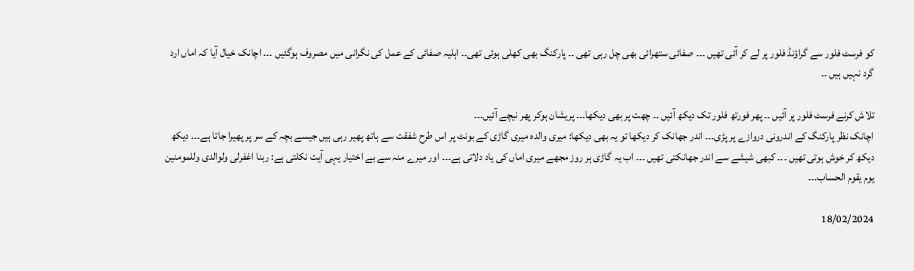کو فرسٹ فلور سے گراؤنڈ فلور پر لے کر آئی تھیں ۔۔۔ صفائی ستھرائی بھی چل رہی تھی ۔۔ پارکنگ بھی کھلی ہوئی تھی۔۔ اہلیہ صفائی کے عمل کی نگرانی میں مصروف ہوگئیں ۔۔۔ اچانک خیال آیا کہ اماں ارد گرد نہیں ہیں ۔۔

تلاش کرنے فرسٹ فلور پر آئیں ۔۔ پھر فورتھ فلور تک دیکھ آئیں ۔۔ چھت پر بھی دیکھا۔۔۔ پریشان ہوکر پھر نیچے آئیں۔۔۔
اچانک نظر پارکنگ کے اندرونی دروازے پر پڑی۔۔۔ اندر جھانک کر دیکھا تو یہ بھی دیکھا: میری والدہ میری گاڑی کے بونٹ پر اس طرح شفقت سے ہاتھ پھیر رہی ہیں جیسے بچہ کے سر پر پھیرا جاتا ہے۔۔۔ دیکھ دیکھ کر خوش ہوتی تھیں ۔۔۔ کبھی شیشے سے اندر جھانکتی تھیں ۔۔۔ اب یہ گاڑی ہر روز مجھے میری اماں کی یاد دلاتی ہے۔۔۔ اور میرے منہ سے بے اختیار یہی آیت نکلتی ہے: ربنا اغفرلی ولوالدی وللمومنین یوم یقوم الحساب۔۔۔

18/02/2024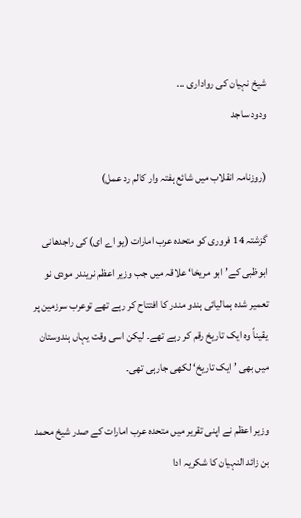شیخ نہیان کی رواداری ...
ودود ساجد

(روزنامہ انقلاب میں شائع ہفتہ وار کالم رد عمل)

گزشتہ 14 فروری کو متحدہ عرب امارات (یو اے ای) کی راجدھانی ابوظبی کے’ابو مریخا‘ علاقہ میں جب وزیر اعظم نریندر مودی نو تعمیر شدہ ہمالیائی ہندو مندر کا افتتاح کر رہے تھے توعرب سرزمین پر یقیناً وہ ایک تاریخ رقم کر رہے تھے۔ لیکن اسی وقت یہاں ہندوستان میں بھی ’ ایک تاریخ‘ لکھی جارہی تھی۔

وزیر اعظم نے اپنی تقریر میں متحدہ عرب امارات کے صدر شیخ محمد بن زائد النہیان کا شکریہ ادا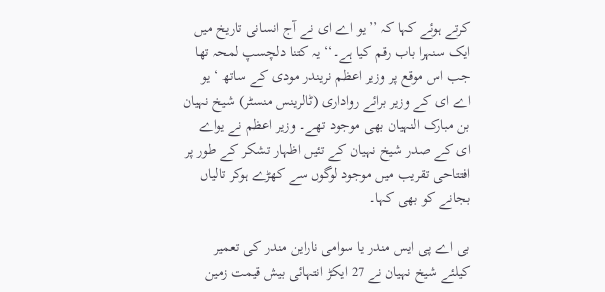کرتے ہوئے کہا کہ ’’یو اے ای نے آج انسانی تاریخ میں ایک سنہرا باب رقم کیا ہے۔‘‘ یہ کتنا دلچسپ لمحہ تھا جب اس موقع پر وزیر اعظم نریندر مودی کے ساتھ ‘ یو اے ای کے وزیر برائے رواداری (ٹالرینس منسٹر) شیخ نہیان بن مبارک النہیان بھی موجود تھے۔ وزیر اعظم نے یواے ای کے صدر شیخ نہیان کے تئیں اظہار تشکر کے طور پر افتتاحی تقریب میں موجود لوگوں سے کھڑے ہوکر تالیاں بجانے کو بھی کہا۔

بی اے پی ایس مندر یا سوامی ناراین مندر کی تعمیر کیلئے شیخ نہیان نے 27 ایکڑ انتہائی بیش قیمت زمین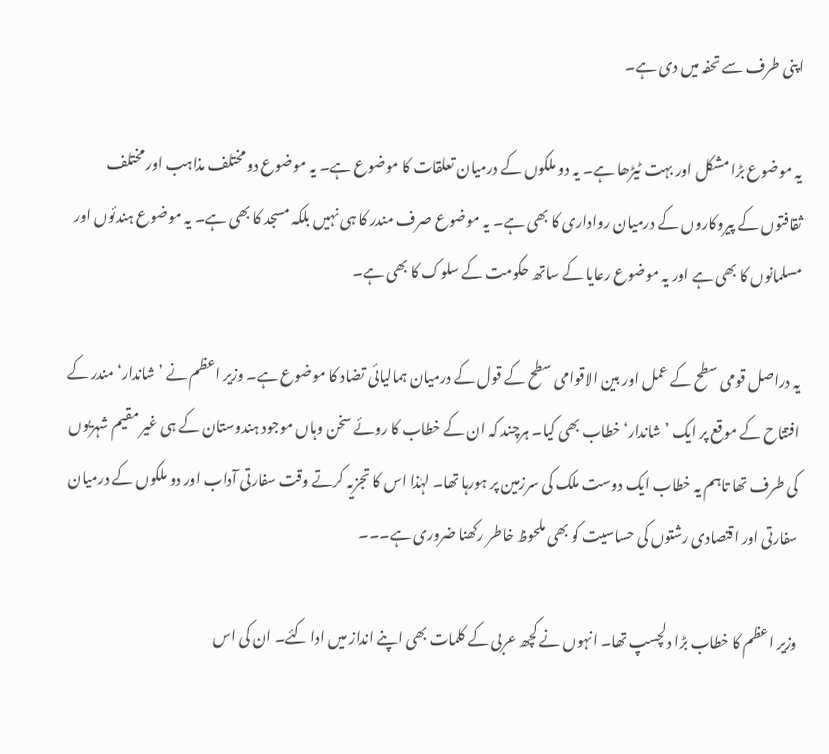اپنی طرف سے تحفہ میں دی ہے۔

یہ موضوع بڑا مشکل اور بہت ٹیڑھا ہے۔ یہ دو ملکوں کے درمیان تعلقات کا موضوع ہے۔ یہ موضوع دو مختلف مذاہب اور مختلف ثقافتوں کے پیروکاروں کے درمیان رواداری کا بھی ہے۔ یہ موضوع صرف مندر کا ہی نہیں بلکہ مسجد کا بھی ہے۔ یہ موضوع ہندئوں اور مسلمانوں کا بھی ہے اور یہ موضوع رعایا کے ساتھ حکومت کے سلوک کا بھی ہے۔

یہ دراصل قومی سطح کے عمل اور بین الاقوامی سطح کے قول کے درمیان ہمالیائی تضاد کا موضوع ہے۔ وزیر اعظم نے ’شاندار‘ مندر کے افتتاح کے موقع پر ایک ’شاندار‘ خطاب بھی کیا۔ ہرچند کہ ان کے خطاب کا روئے سخن وہاں موجود ہندوستان کے ہی غیر مقیم شہریوں کی طرف تھا تاہم یہ خطاب ایک دوست ملک کی سرزمین پر ہورہا تھا۔ لہٰذا اس کا تجزیہ کرتے وقت سفارتی آداب اور دو ملکوں کے درمیان سفارتی اور اقتصادی رشتوں کی حساسیت کو بھی ملحوظ خاطر رکھنا ضروری ہے۔۔۔

وزیر اعظم کا خطاب بڑا دلچسپ تھا۔ انہوں نے کچھ عربی کے کلمات بھی اپنے انداز میں ادا کئے۔ ان کی اس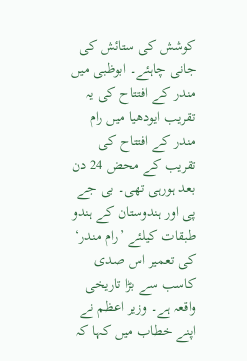کوشش کی ستائش کی جانی چاہئے۔ ابوظبی میں مندر کے افتتاح کی یہ تقریب ایودھیا میں رام مندر کے افتتاح کی تقریب کے محض 24 دن بعد ہورہی تھی۔ بی جے پی اور ہندوستان کے ہندو طبقات کیلئے ’رام مندر‘ کی تعمیر اس صدی کاسب سے بڑا تاریخی واقعہ ہے۔ وزیر اعظم نے اپنے خطاب میں کہا کہ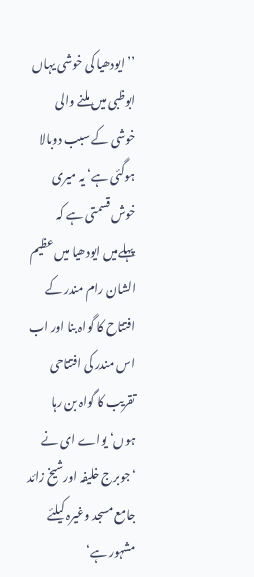’’ایودھیا کی خوشی یہاں ابوظبی میں ملنے والی خوشی کے سبب دوبالا ہوگئی ہے‘ یہ میری خوش قسمتی ہے کہ پہلےمیں ایودھیا میں عظیم الشان رام مندر کے افتتاح کا گواہ بنا اور اب اس مندر کی افتتاحی تقریب کا گواہ بن رہا ہوں‘ یواے ای نے ‘جوبرج خلیفہ اورشیخ زائد جامع مسجد وغیرہ کیلئے مشہور ہے‘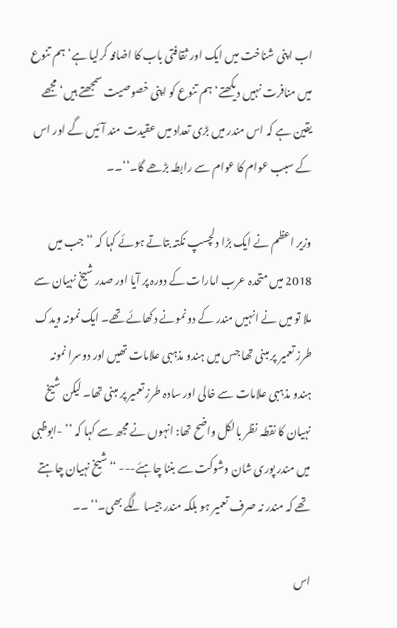اب اپنی شناخت میں ایک اور ثقافتی باب کا اضافہ کرلیا ہے‘ ہم تنوع میں منافرت نہیں دیکھتے‘ ہم تنوع کو اپنی خصوصیت سمجھتے ہیں‘ مجھے یقین ہے کہ اس مندر میں بڑی تعداد میں عقیدت مند آئیں گے اور اس کے سبب عوام کا عوام سے رابطہ بڑھے گا۔‘‘۔۔

وزیر اعظم نے ایک بڑا دلچسپ نکتہ بتاتے ہوئے کہا کہ ’’ جب میں 2018 میں متحدہ عرب امارات کے دورہ پر آیا اور صدر شیخ نہیان سے ملا تو میں نے انہیں مندر کے دو نمونے دکھائے تھے۔ ایک نمونہ ویدک طرز تعمیر پر مبنی تھا جس میں ہندو مذہبی علامات تھیں اور دوسرا نمونہ ہندو مذہبی علامات سے خالی اور سادہ طرز تعمیر پر مبنی تھا۔ لیکن شیخ نہیان کا نقطہ نظر بالکل واضح تھا: انہوں نے مجھ سے کہا کہ ’’ -ابوظبی میں مندر پوری شان وشوکت سے بننا چاہئے--- ‘‘ شیخ نہیان چاہتے تھے کہ مندر نہ صرف تعمیر ہو بلکہ مندر جیسا لگے بھی۔‘‘ ۔۔

اس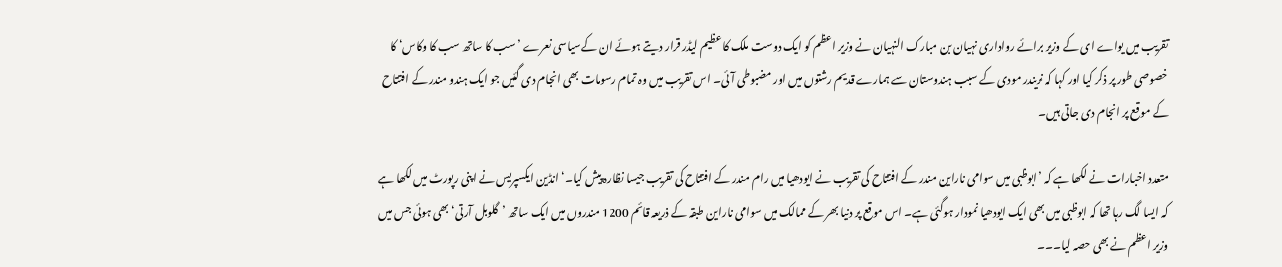تقریب میں یواے ای کے وزیر برائے رواداری نہیان بن مبارک النہیان نے وزیر اعظم کو ایک دوست ملک کا عظیم لیڈر قرار دیتے ہوئے ان کےسیاسی نعرے ’سب کا ساتھ سب کا وکاس‘ کا خصوصی طور پر ذکر کیا اور کہا کہ نریندر مودی کے سبب ہندوستان سے ہمارے قدیم رشتوں میں اور مضبوطی آئی۔ اس تقریب میں وہ تمام رسومات بھی انجام دی گئیں جو ایک ہندو مندر کے افتتاح کے موقع پر انجام دی جاتی ہیں۔

متعدد اخبارات نے لکھا ہے کہ ’ابوظبی میں سوامی ناراین مندر کے افتتاح کی تقریب نے ایودھیا میں رام مندر کے افتتاح کی تقریب جیسا نظارہ پیش کیا۔‘ انڈین ایکسپریس نے اپنی رپورٹ میں لکھا ہے کہ ایسا لگ رہا تھا کہ ابوظبی میں بھی ایک ایودھیا نمودار ہوگئی ہے۔ اس موقع پر دنیا بھر کے ممالک میں سوامی ناراین طبقہ کے ذریعہ قائم 1200 مندروں میں ایک ساتھ ’گلوبل آرتی‘ بھی ہوئی جس میں وزیر اعظم نے بھی حصہ لیا۔۔۔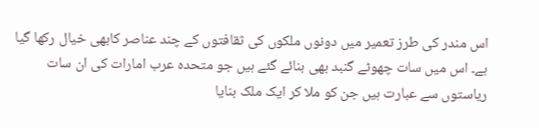اس مندر کی طرز تعمیر میں دونوں ملکوں کی ثقافتوں کے چند عناصر کابھی خیال رکھا گیا ہے۔ اس میں سات چھوٹے گنبد بھی بنائے گئے ہیں جو متحدہ عرب امارات کی ان سات ریاستوں سے عبارت ہیں جن کو ملا کر ایک ملک بنایا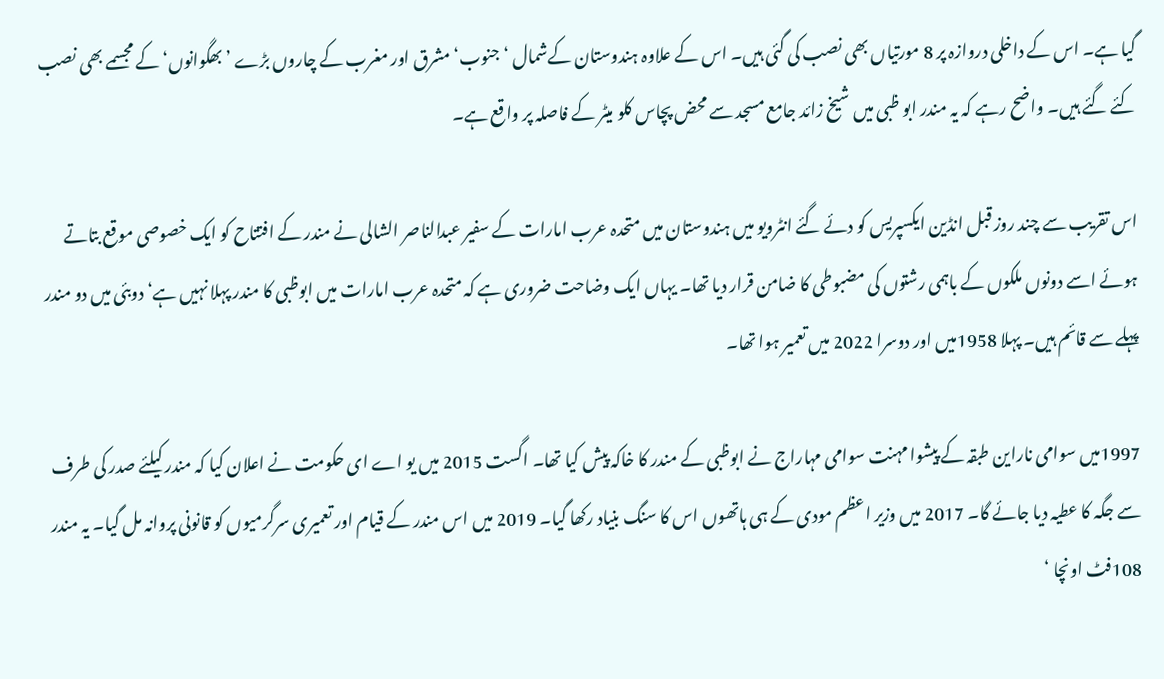گیا ہے۔ اس کے داخلی دروازہ پر 8 مورتیاں بھی نصب کی گئی ہیں۔ اس کے علاوہ ہندوستان کےشمال ‘جنوب‘ مشرق اور مغرب کے چاروں بڑے ’بھگوانوں‘ کے مجسمے بھی نصب کئے گئے ہیں۔ واضح رہے کہ یہ مندر ابو ظبی میں شیخ زائد جامع مسجد سے محض پچاس کلو میٹر کے فاصلہ پر واقع ہے۔

اس تقریب سے چند روز قبل انڈین ایکسپریس کو دئے گئے انٹرویو میں ہندوستان میں متحدہ عرب امارات کے سفیر عبدالناصر الشالی نے مندر کے افتتاح کو ایک خصوصی موقع بتاتے ہوئے اسے دونوں ملکوں کے باہمی رشتوں کی مضبوطی کا ضامن قرار دیا تھا۔ یہاں ایک وضاحت ضروری ہے کہ متحدہ عرب امارات میں ابوظبی کا مندر پہلا نہیں ہے‘ دوبئی میں دو مندر پہلے سے قائم ہیں۔ پہلا 1958میں اور دوسرا 2022 میں تعمیر ہوا تھا۔

1997میں سوامی ناراین طبقہ کے پیشوا مہنت سوامی مہاراج نے ابوظبی کے مندر کا خاکہ پیش کیا تھا۔ اگست 2015 میں یو اے ای حکومت نے اعلان کیا کہ مندر کیلئے صدر کی طرف سے جگہ کا عطیہ دیا جائے گا۔ 2017 میں وزیر اعظم مودی کے ہی ہاتھوں اس کا سنگ بنیاد رکھا گیا۔ 2019 میں اس مندر کے قیام اور تعمیری سرگرمیوں کو قانونی پروانہ مل گیا۔ یہ مندر 108فٹ اونچا ‘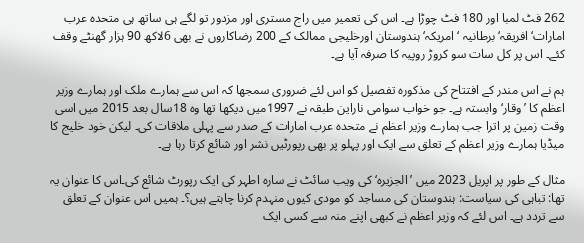262 فٹ لمبا اور 180 فٹ چوڑا ہے۔ اس کی تعمیر میں راج مستری اور مزدور تو لگے ہی ساتھ ہی متحدہ عرب امارات‘ افریقہ‘ برطانیہ ‘ امریکہ‘ ہندوستان اورخلیجی ممالک کے 200 رضاکاروں نے بھی 6لاکھ 90 ہزار گھنٹے وقف کئے۔ اس پر کل سات سو کروڑ روپیہ کا صرفہ آیا ہے۔

ہم نے اس مندر کے افتتاح کی مذکورہ تفصیل کو اس لئے ضروری سمجھا کہ اس سے ہمارے ملک اور ہمارے وزیر اعظم کا ’وقار‘ وابستہ ہے۔ جو خواب سوامی ناراین طبقہ نے 1997میں دیکھا تھا وہ 18سال بعد 2015 میں اسی وقت زمین پر اترا جب ہمارے وزیر اعظم نے متحدہ عرب امارات کے صدر سے پہلی ملاقات کی۔ لیکن خود خلیج کا میڈیا ہمارے وزیر اعظم کے تعلق سے ایک اور پہلو پر بھی رپورٹیں نشر اور شائع کرتا رہا ہے۔

مثال کے طور پر اپریل 2023 میں ’الجزیرہ‘ کی ویب سائٹ نے سارہ اطہر کی ایک رپورٹ شائع کی۔اس کا عنوان یہ تھا: تباہی کی سیاست: ہندوستان کی مساجد کو مودی کیوں منہدم کرنا چاہتے ہیں؟۔ ہمیں اس عنوان کے تعلق سے تردد ہے۔ اس لئے کہ وزیر اعظم نے کبھی اپنے منہ سے کسی ایک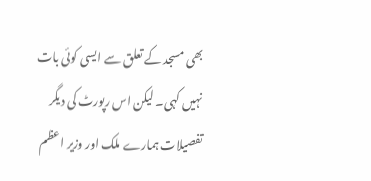بھی مسجد کے تعلق سے ایسی کوئی بات نہیں کہی۔ لیکن اس رپورٹ کی دیگر تفصیلات ہمارے ملک اور وزیر اعظم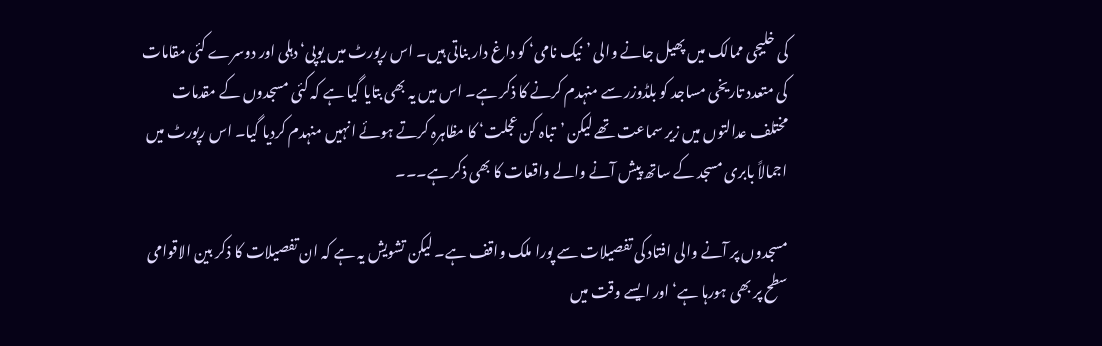کی خلیجی ممالک میں پھیل جانے والی ’نیک نامی‘ کو داغ دار بناتی ہیں۔ اس رپورٹ میں یوپی‘ دہلی اور دوسرے کئی مقامات کی متعدد تاریخی مساجد کو بلڈوزر سے منہدم کرنے کا ذکر ہے۔ اس میں یہ بھی بتایا گیا ہے کہ کئی مسجدوں کے مقدمات مختلف عدالتوں میں زیر سماعت تھے لیکن ’تباہ کن عجلت‘ کا مظاہرہ کرتے ہوئے انہیں منہدم کردیا گیا۔ اس رپورٹ میں اجمالاً بابری مسجد کے ساتھ پیش آنے والے واقعات کا بھی ذکر ہے۔۔۔

مسجدوں پر آنے والی افتاد کی تفصیلات سے پورا ملک واقف ہے۔ لیکن تشویش یہ ہے کہ ان تفصیلات کا ذکر بین الاقوامی سطح پر بھی ہورہا ہے‘ اور ایسے وقت میں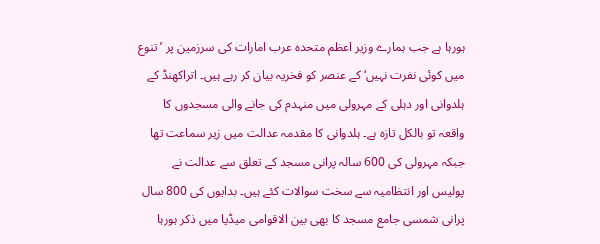ہورہا ہے جب ہمارے وزیر اعظم متحدہ عرب امارات کی سرزمین پر ’تنوع میں کوئی نفرت نہیں‘ کے عنصر کو فخریہ بیان کر رہے ہیں۔ اتراکھنڈ کے ہلدوانی اور دہلی کے مہرولی میں منہدم کی جانے والی مسجدوں کا واقعہ تو بالکل تازہ ہے۔ ہلدوانی کا مقدمہ عدالت میں زیر سماعت تھا جبکہ مہرولی کی 600 سالہ پرانی مسجد کے تعلق سے عدالت نے پولیس اور انتظامیہ سے سخت سوالات کئے ہیں۔ بدایوں کی 800 سال پرانی شمسی جامع مسجد کا بھی بین الاقوامی میڈیا میں ذکر ہورہا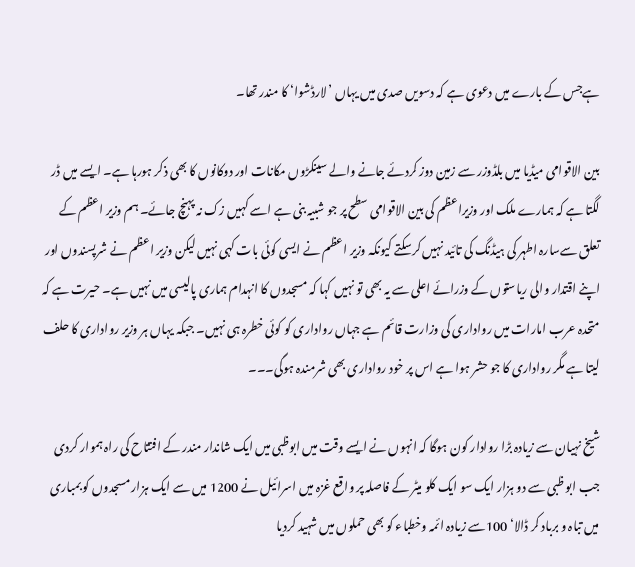ہےجس کے بارے میں دعوی ہے کہ دسویں صدی میں یہاں ’لارڈشوا‘ کا مندر تھا۔

بین الاقوامی میڈیا میں بلڈوزر سے زمین دوز کردئے جانے والے سینکڑوں مکانات اور دوکانوں کا بھی ذکر ہورہا ہے۔ ایسے میں ڈر لگتا ہے کہ ہمارے ملک اور وزیراعظم کی بین الاقوامی سطح پر جو شبیہ بنی ہے اسے کہیں زک نہ پہنچ جائے۔ ہم وزیر اعظم کے تعلق سےسارہ اطہر کی ہیڈنگ کی تائید نہیں کرسکتے کیونکہ وزیر اعظم نے ایسی کوئی بات کہی نہیں لیکن وزیر اعظم نے شرپسندوں اور اپنے اقتدار والی ریاستوں کے وزرائے اعلی سے یہ بھی تو نہیں کہا کہ مسجدوں کا انہدام ہماری پالیسی میں نہیں ہے۔ حیرت ہے کہ متحدہ عرب امارات میں رواداری کی وزارت قائم ہے جہاں رواداری کو کوئی خطرہ ہی نہیں۔ جبکہ یہاں ہر وزیر رواداری کا حلف لیتا ہے مگر رواداری کا جو حشر ہوا ہے اس پر خود رواداری بھی شرمندہ ہوگی۔۔۔

شیخ نہیان سے زیادہ بڑا روادار کون ہوگا کہ انہوں نے ایسے وقت میں ابوظبی میں ایک شاندار مندر کے افتتاح کی راہ ہموار کردی جب ابو ظبی سے دو ہزار ایک سو ایک کلو میٹر کے فاصلہ پر واقع غزہ میں اسرائیل نے 1200 میں سے ایک ہزار مسجدوں کو بمباری میں تباہ و برباد کر ڈالا‘ 100سے زیادہ ائمہ وخطباء کو بھی حملوں میں شہید کردیا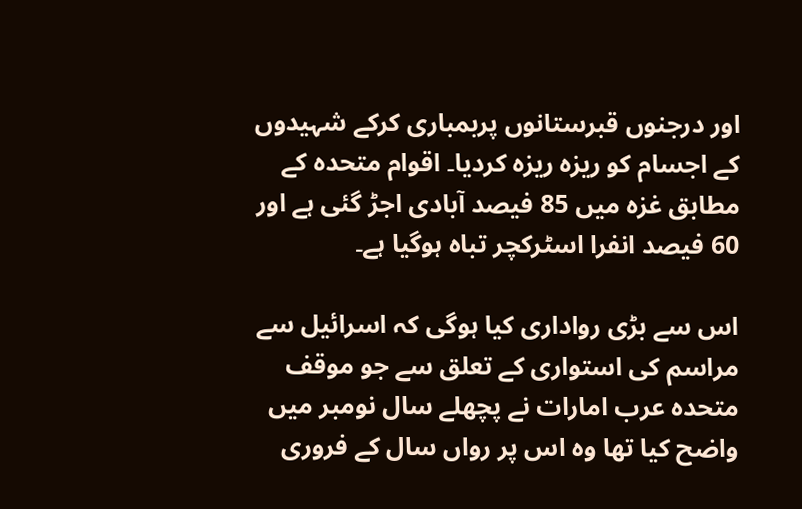اور درجنوں قبرستانوں پربمباری کرکے شہیدوں کے اجسام کو ریزہ ریزہ کردیا۔ اقوام متحدہ کے مطابق غزہ میں 85 فیصد آبادی اجڑ گئی ہے اور 60 فیصد انفرا اسٹرکچر تباہ ہوگیا ہے۔

اس سے بڑی رواداری کیا ہوگی کہ اسرائیل سے مراسم کی استواری کے تعلق سے جو موقف متحدہ عرب امارات نے پچھلے سال نومبر میں واضح کیا تھا وہ اس پر رواں سال کے فروری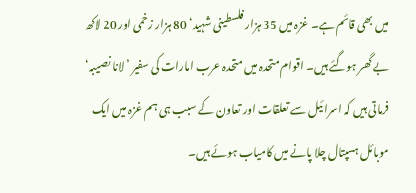میں بھی قائم ہے۔ غزہ میں 35 ہزار فلسطینی شہید‘ 80 ہزار زخمی اور 20 لاکھ بے گھر ہوگئے ہیں۔ اقوام متحدہ میں متحدہ عرب امارات کی سفیر ’لانا نصیبہ‘ فرماتی ہیں کہ اسرائیل سے تعلقات اور تعاون کے سبب ہی ہم غزہ میں ایک موبائل ہسپتال چلا پانے میں کامیاب ہوئے ہیں۔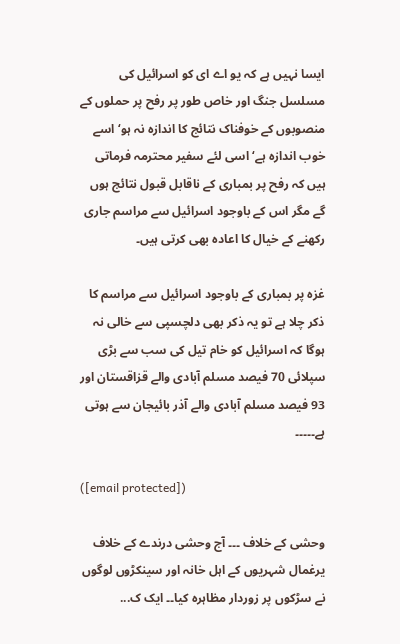ایسا نہیں ہے کہ یو اے ای کو اسرائیل کی مسلسل جنگ اور خاص طور پر رفح پر حملوں کے منصوبوں کے خوفناک نتائج کا اندازہ نہ ہو‘ اسے خوب اندازہ ہے‘ اسی لئے سفیر محترمہ فرماتی ہیں کہ رفح پر بمباری کے ناقابل قبول نتائج ہوں گے مگر اس کے باوجود اسرائیل سے مراسم جاری رکھنے کے خیال کا اعادہ بھی کرتی ہیں۔

غزہ پر بمباری کے باوجود اسرائیل سے مراسم کا ذکر چلا ہے تو یہ ذکر بھی دلچسپی سے خالی نہ ہوگا کہ اسرائیل کو خام تیل کی سب سے بڑی سپلائی 70 فیصد مسلم آبادی والے قزاقستان اور 93 فیصد مسلم آبادی والے آذر بائیجان سے ہوتی ہے۔۔۔۔۔

([email protected])

وحشی کے خلاف ۔۔۔ آج وحشی درندے کے خلاف یرغمال شہریوں کے اہل خانہ اور سینکڑوں لوگوں نے سڑکوں پر زوردار مظاہرہ کیا۔۔ ایک ک...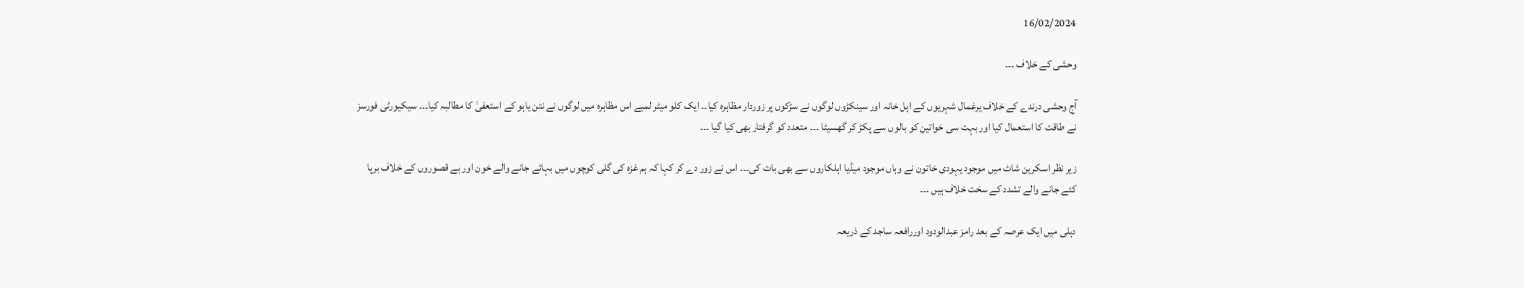16/02/2024

وحشی کے خلاف ۔۔۔

آج وحشی درندے کے خلاف یرغمال شہریوں کے اہل خانہ اور سینکڑوں لوگوں نے سڑکوں پر زوردار مظاہرہ کیا۔۔ ایک کلو میٹر لمبے اس مظاہرہ میں لوگوں نے نتن یاہو کے استعفیٰ کا مطالبہ کیا۔۔۔ سیکیورٹی فورسز نے طاقت کا استعمال کیا اور بہت سی خواتین کو بالوں سے پکڑ کر گھسیٹا ۔۔۔ متعدد کو گرفتار بھی کیا گیا ۔۔۔

زیر نظر اسکرین شاٹ میں موجود یہودی خاتون نے وہاں موجود میڈیا اہلکاروں سے بھی بات کی۔۔۔ اس نے زور دے کر کہا کہ ہم غزہ کی گلی کوچوں میں بہائے جانے والے خون اور بے قصوروں کے خلاف برپا کئے جانے والے تشدد کے سخت خلاف ہیں ۔۔۔

دہلی میں ایک عرصہ کے بعد رامز عبدالودود اوررافعہ ساجد کے ذریعہ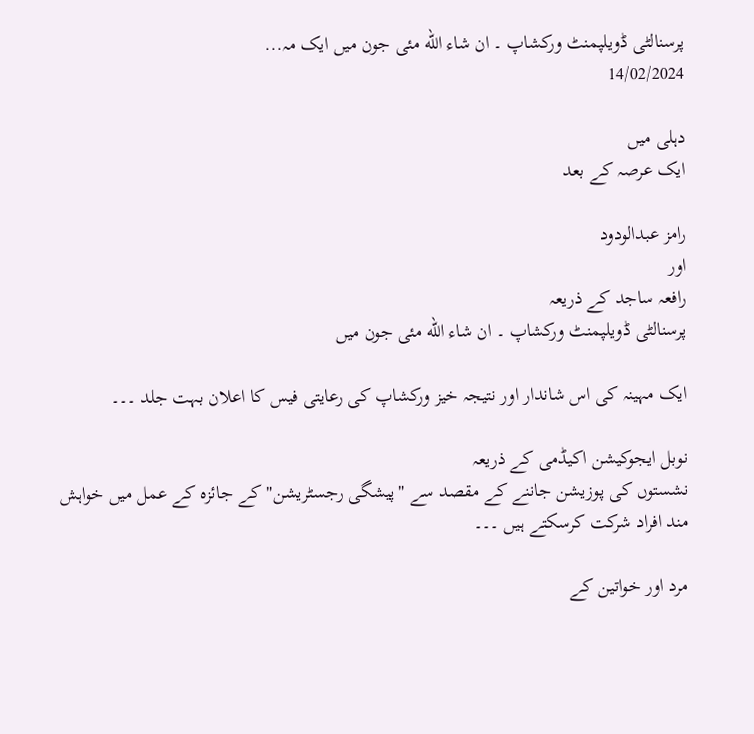پرسنالٹی ڈویلپمنٹ ورکشاپ ۔ ان شاء الله مئی جون میں ایک مہ...
14/02/2024

دہلی میں
ایک عرصہ کے بعد

رامز عبدالودود
اور
رافعہ ساجد کے ذریعہ
پرسنالٹی ڈویلپمنٹ ورکشاپ ۔ ان شاء الله مئی جون میں

ایک مہینہ کی اس شاندار اور نتیجہ خیز ورکشاپ کی رعایتی فیس کا اعلان بہت جلد ۔۔۔

نوبل ایجوکیشن اکیڈمی کے ذریعہ
نشستوں کی پوزیشن جاننے کے مقصد سے "پیشگی رجسٹریشن" کے جائزہ کے عمل میں خواہش مند افراد شرکت کرسکتے ہیں ۔۔۔

مرد اور خواتین کے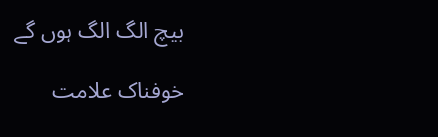بیچ الگ الگ ہوں گے

خوفناک علامت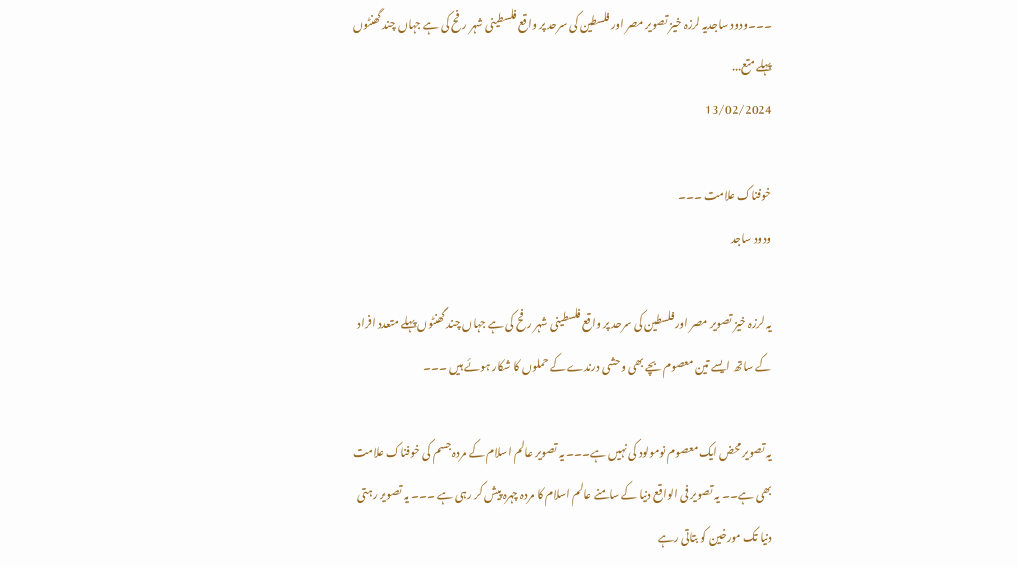۔۔۔ودود ساجدیہ لرزہ خیز تصویر مصر اور فلسطین کی سرحد پر واقع فلسطینی شہر رفح کی ہے جہاں چند گھنٹوں پہلے متع...
13/02/2024

خوفناک علامت ۔۔۔
ودود ساجد

یہ لرزہ خیز تصویر مصر اور فلسطین کی سرحد پر واقع فلسطینی شہر رفح کی ہے جہاں چند گھنٹوں پہلے متعدد افراد کے ساتھ ایسے تین معصوم بچے بھی وحشی درندے کے حملوں کا شکار ہوئے ہیں ۔۔۔

یہ تصویر محض ایک معصوم نومولود کی نہیں ہے۔۔۔ یہ تصویر عالم اسلام کے مردہ جسم کی خوفناک علامت بھی ہے۔۔ یہ تصویر فی الواقع دنیا کے سامنے عالم اسلام کا مردہ چہرہ پیش کر رہی ہے ۔۔۔ یہ تصویر رہتی دنیا تک مورخین کو بتاتی رہے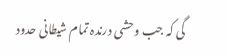گی کہ جب وحشی درندہ تمام شیطانی حدود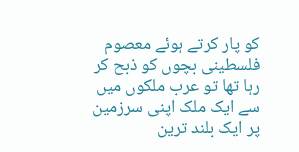کو پار کرتے ہوئے معصوم فلسطینی بچوں کو ذبح کر رہا تھا تو عرب ملکوں میں سے ایک ملک اپنی سرزمین پر ایک بلند ترین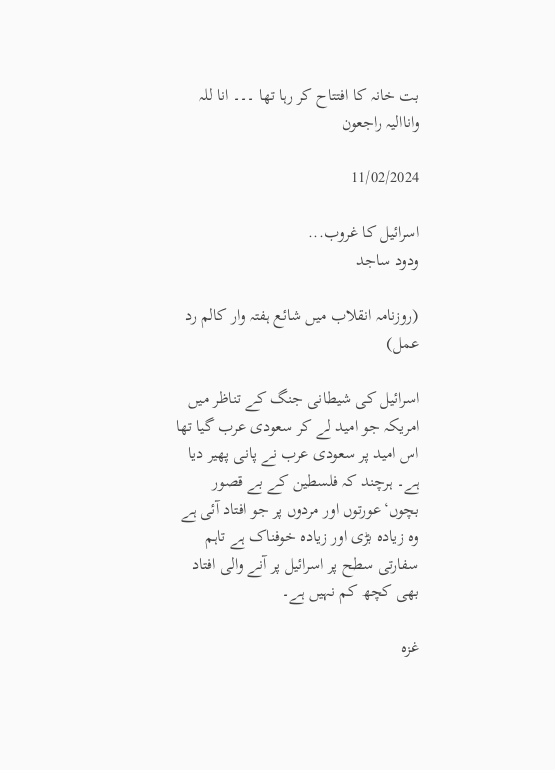بت خانہ کا افتتاح کر رہا تھا ۔۔۔ انا للہ واناالیہ راجعون

11/02/2024

اسرائیل کا غروب...
ودود ساجد

(روزنامہ انقلاب میں شائع ہفتہ وار کالم رد عمل)

اسرائیل کی شیطانی جنگ کے تناظر میں امریکہ جو امید لے کر سعودی عرب گیا تھا اس امید پر سعودی عرب نے پانی پھیر دیا ہے۔ ہرچند کہ فلسطین کے بے قصور بچوں‘عورتوں اور مردوں پر جو افتاد آئی ہے وہ زیادہ بڑی اور زیادہ خوفناک ہے تاہم سفارتی سطح پر اسرائیل پر آنے والی افتاد بھی کچھ کم نہیں ہے۔

غزہ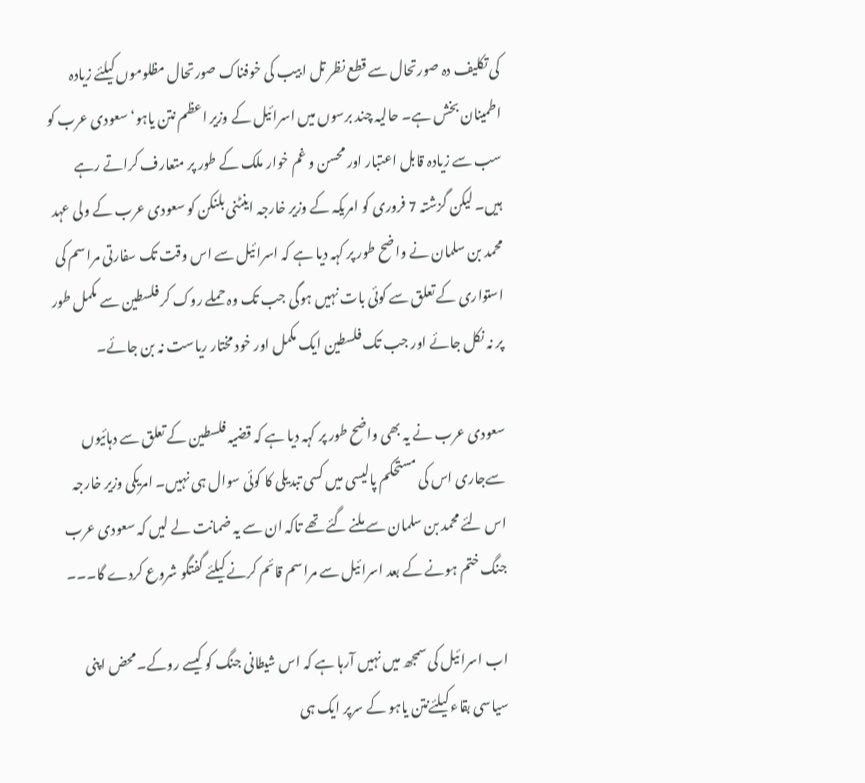کی تکلیف دہ صورتحال سے قطع نظر تل ابیب کی خوفناک صورتحال مظلوموں کیلئے زیادہ اطمینان بخش ہے۔ حالیہ چند برسوں میں اسرائیل کے وزیر اعظم نتن یاہو‘ سعودی عرب کو سب سے زیادہ قابل اعتبار اور محسن و غم خوار ملک کے طور پر متعارف کراتے رہے ہیں۔ لیکن گزشتہ 7 فروری کو امریکہ کے وزیر خارجہ اینٹنی بلنکن کو سعودی عرب کے ولی عہد محمد بن سلمان نے واضح طور پر کہہ دیا ہے کہ اسرائیل سے اس وقت تک سفارتی مراسم کی استواری کے تعلق سے کوئی بات نہیں ہوگی جب تک وہ حملے روک کر فلسطین سے مکمل طور پر نہ نکل جائے اور جب تک فلسطین ایک مکمل اور خود مختار ریاست نہ بن جائے۔

سعودی عرب نے یہ بھی واضح طور پر کہہ دیا ہے کہ قضیہ فلسطین کے تعلق سے دہائیوں سےجاری اس کی مستحکم پالیسی میں کسی تبدیلی کا کوئی سوال ہی نہیں۔ امریکی وزیر خارجہ اس لئے محمد بن سلمان سے ملنے گئے تھے تاکہ ان سے یہ ضمانت لے لیں کہ سعودی عرب جنگ ختم ہونے کے بعد اسرائیل سے مراسم قائم کرنے کیلئے گفتگو شروع کردے گا۔۔۔

اب اسرائیل کی سمجھ میں نہیں آرہا ہے کہ اس شیطانی جنگ کو کیسے روکے۔ محض اپنی سیاسی بقاء کیلئےنتن یاہو کے سرپر ایک ہی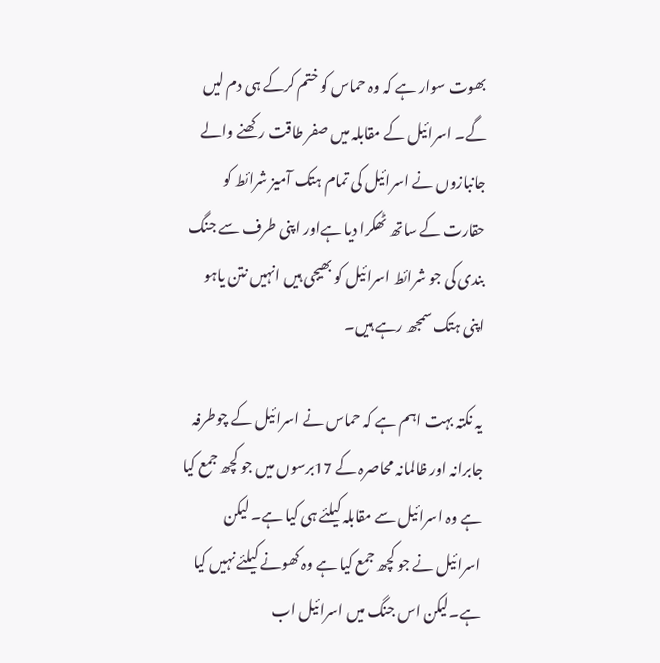بھوت سوار ہے کہ وہ حماس کو ختم کرکے ہی دم لیں گے۔ اسرائیل کے مقابلہ میں صفر طاقت رکھنے والے جانبازوں نے اسرائیل کی تمام ہتک آمیز شرائط کو حقارت کے ساتھ ٹھکرا دیا ہےاور اپنی طرف سے جنگ بندی کی جو شرائط اسرائیل کو بھیجی ہیں انہیں نتن یاہو اپنی ہتک سمجھ رہے ہیں۔

یہ نکتہ بہت اہم ہے کہ حماس نے اسرائیل کے چوطرفہ جابرانہ اور ظالمانہ محاصرہ کے 17برسوں میں جو کچھ جمع کیا ہے وہ اسرائیل سے مقابلہ کیلئے ہی کیا ہے۔ لیکن اسرائیل نے جو کچھ جمع کیا ہے وہ کھونے کیلئے نہیں کیا ہے۔لیکن اس جنگ میں اسرائیل اب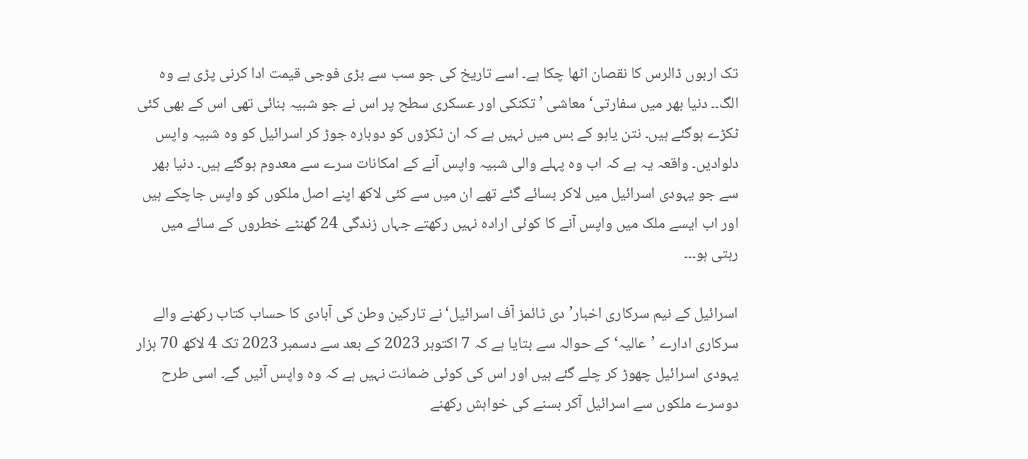تک اربوں ڈالرس کا نقصان اٹھا چکا ہے۔ اسے تاریخ کی جو سب سے بڑی فوجی قیمت ادا کرنی پڑی ہے وہ الگ۔۔ دنیا بھر میں سفارتی‘ معاشی ’ تکنکی اور عسکری سطح پر اس نے جو شبیہ بنائی تھی اس کے بھی کئی ٹکڑے ہوگئے ہیں۔ نتن یاہو کے بس میں نہیں ہے کہ ان ٹکڑوں کو دوبارہ جوڑ کر اسرائیل کو وہ شبیہ واپس دلوادیں۔ واقعہ یہ ہے کہ اب وہ پہلے والی شبیہ واپس آنے کے امکانات سرے سے معدوم ہوگئے ہیں۔ دنیا بھر سے جو یہودی اسرائیل میں لاکر بسائے گئے تھے ان میں سے کئی لاکھ اپنے اصل ملکوں کو واپس جاچکے ہیں اور اب ایسے ملک میں واپس آنے کا کوئی ارادہ نہیں رکھتے جہاں زندگی 24 گھنٹے خطروں کے سائے میں رہتی ہو۔۔۔

اسرائیل کے نیم سرکاری اخبار’دی ٹائمز آف اسرائیل‘نے تارکین وطن کی آبادی کا حساب کتاب رکھنے والے سرکاری ادارے ’عالیہ‘ کے حوالہ سے بتایا ہے کہ 7 اکتوبر 2023 کے بعد سے دسمبر 2023 تک 4 لاکھ 70 ہزار یہودی اسرائیل چھوڑ کر چلے گئے ہیں اور اس کی کوئی ضمانت نہیں ہے کہ وہ واپس آئیں گے۔ اسی طرح دوسرے ملکوں سے اسرائیل آکر بسنے کی خواہش رکھنے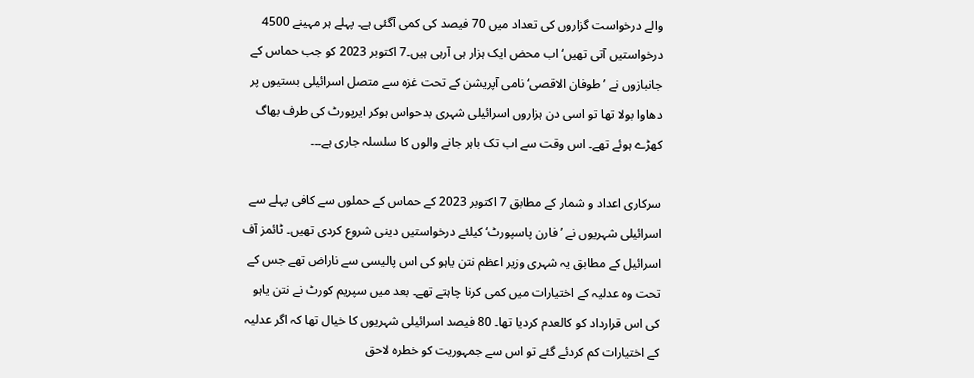والے درخواست گزاروں کی تعداد میں 70 فیصد کی کمی آگئی ہے۔ پہلے ہر مہینے 4500 درخواستیں آتی تھیں‘ اب محض ایک ہزار ہی آرہی ہیں۔7 اکتوبر 2023 کو جب حماس کے جانبازوں نے ’طوفان الاقصی‘ نامی آپریشن کے تحت غزہ سے متصل اسرائیلی بستیوں پر دھاوا بولا تھا تو اسی دن ہزاروں اسرائیلی شہری بدحواس ہوکر ایرپورٹ کی طرف بھاگ کھڑے ہوئے تھے۔ اس وقت سے اب تک باہر جانے والوں کا سلسلہ جاری ہے۔۔۔

سرکاری اعداد و شمار کے مطابق 7 اکتوبر 2023 کے حماس کے حملوں سے کافی پہلے سے اسرائیلی شہریوں نے ’فارن پاسپورٹ‘ کیلئے درخواستیں دینی شروع کردی تھیں۔ ٹائمز آف اسرائیل کے مطابق یہ شہری وزیر اعظم نتن یاہو کی اس پالیسی سے ناراض تھے جس کے تحت وہ عدلیہ کے اختیارات میں کمی کرنا چاہتے تھے۔ بعد میں سپریم کورٹ نے نتن یاہو کی اس قرارداد کو کالعدم کردیا تھا۔ 80 فیصد اسرائیلی شہریوں کا خیال تھا کہ اگر عدلیہ کے اختیارات کم کردئے گئے تو اس سے جمہوریت کو خطرہ لاحق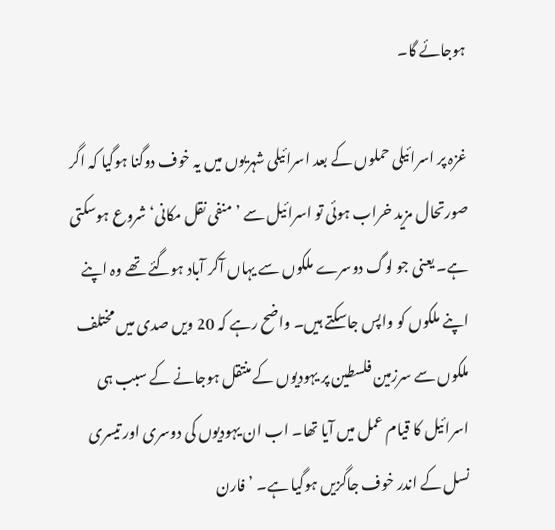ہوجائے گا۔

غزہ پر اسرائیلی حملوں کے بعد اسرائیلی شہریوں میں یہ خوف دوگنا ہوگیا کہ اگر صورتحال مزید خراب ہوئی تو اسرائیل سے ’منفی نقل مکانی‘ شروع ہوسکتی ہے۔ یعنی جو لوگ دوسرے ملکوں سے یہاں آکر آباد ہوگئے تھے وہ اپنے اپنے ملکوں کو واپس جاسکتے ہیں۔ واضح رہے کہ 20 ویں صدی میں مختلف ملکوں سے سرزمین فلسطین پر یہودیوں کے منتقل ہوجانے کے سبب ہی اسرائیل کا قیام عمل میں آیا تھا۔ اب ان یہودیوں کی دوسری اور تیسری نسل کے اندر خوف جاگزیں ہوگیا ہے۔ ’فارن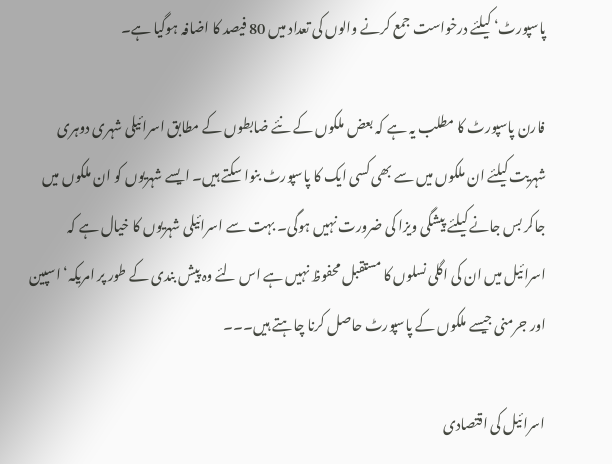پاسپورٹ‘ کیلئے درخواست جمع کرنے والوں کی تعداد میں 80 فیصد کا اضافہ ہوگیا ہے۔

فارن پاسپورٹ کا مطلب یہ ہے کہ بعض ملکوں کے نئے ضابطوں کے مطابق اسرائیلی شہری دوہری شہریت کیلئے ان ملکوں میں سے بھی کسی ایک کا پاسپورٹ بنوا سکتے ہیں۔ ایسے شہریوں کو ان ملکوں میں جاکر بس جانے کیلئے پیشگی ویزا کی ضرورت نہیں ہوگی۔ بہت سے اسرائیلی شہریوں کا خیال ہے کہ اسرائیل میں ان کی اگلی نسلوں کا مستقبل محفوظ نہیں ہے اس لئے وہ پیش بندی کے طور پر امریکہ‘ اسپین اور جرمنی جیسے ملکوں کے پاسپورٹ حاصل کرنا چاہتے ہیں۔۔۔

اسرائیل کی اقتصادی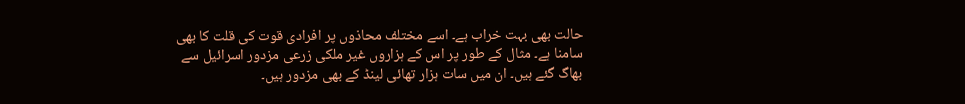حالت بھی بہت خراب ہے۔ اسے مختلف محاذوں پر افرادی قوت کی قلت کا بھی سامنا ہے۔ مثال کے طور پر اس کے ہزاروں غیر ملکی زرعی مزدور اسرائیل سے بھاگ گئے ہیں۔ ان میں سات ہزار تھائی لینڈ کے بھی مزدور ہیں۔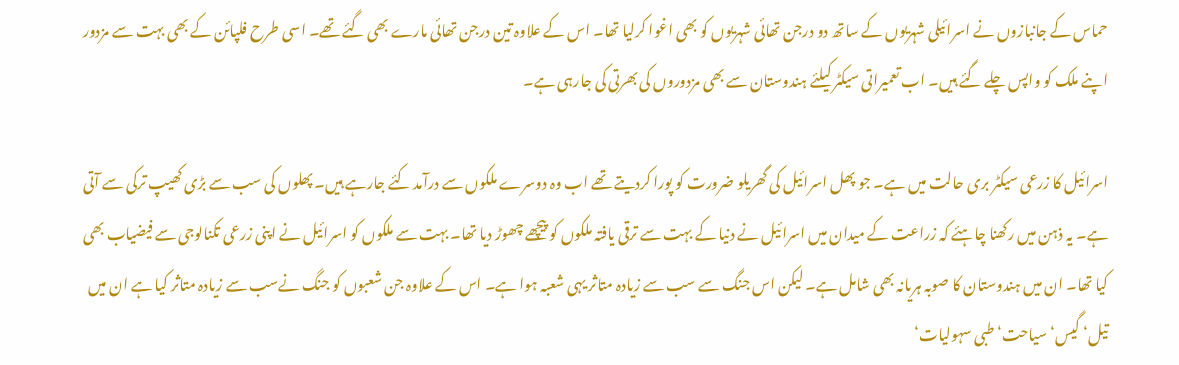حماس کے جانبازوں نے اسرائیلی شہریوں کے ساتھ دو درجن تھائی شہریوں کو بھی اغوا کرلیا تھا۔ اس کے علاوہ تین درجن تھائی مارے بھی گئے تھے۔ اسی طرح فلپائن کے بھی بہت سے مزدور اپنے ملک کو واپس چلے گئے ہیں۔ اب تعمیراتی سیکٹر کیلئے ہندوستان سے بھی مزدوروں کی بھرتی کی جارہی ہے۔

اسرائیل کا زرعی سیکٹر بری حالت میں ہے۔ جو پھل اسرائیل کی گھریلو ضرورت کو پورا کردیتے تھے اب وہ دوسرے ملکوں سے درآمد کئے جارہے ہیں۔ پھلوں کی سب سے بڑی کھیپ ترکی سے آتی ہے۔ یہ ذہن میں رکھنا چاہئے کہ زراعت کے میدان میں اسرائیل نے دنیا کے بہت سے ترقی یافتہ ملکوں کو پیچھے چھوڑ دیا تھا۔ بہت سے ملکوں کو اسرائیل نے اپنی زرعی تکنالوجی سے فیضیاب بھی کیا تھا۔ ان میں ہندوستان کا صوبہ ہریانہ بھی شامل ہے۔ لیکن اس جنگ سے سب سے زیادہ متاثر یہی شعبہ ہوا ہے۔ اس کے علاوہ جن شعبوں کو جنگ نےسب سے زیادہ متاثر کیا ہے ان میں تیل‘ گیس‘ سیاحت‘ طبی سہولیات‘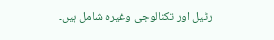رٹیل اور تکنالوجی وغیرہ شامل ہیں۔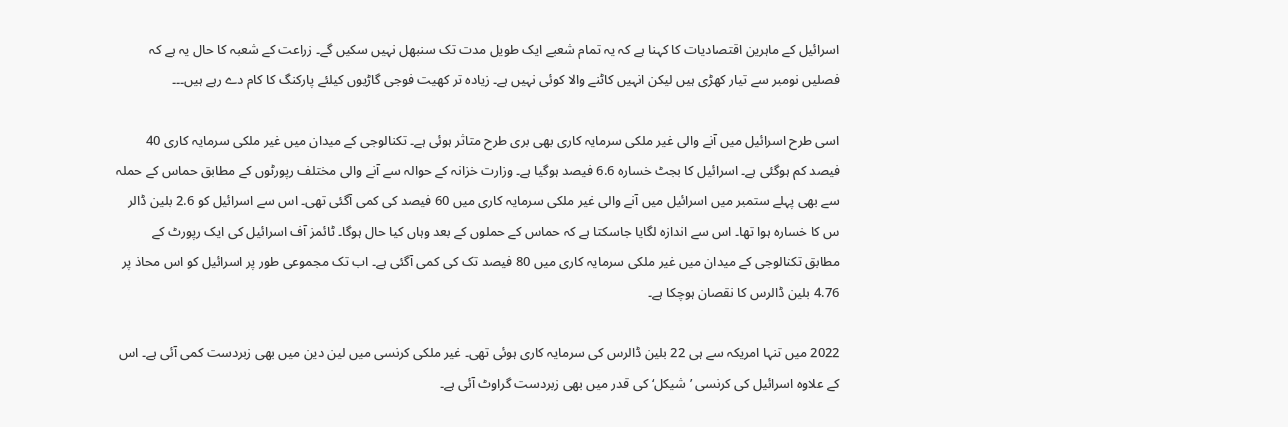اسرائیل کے ماہرین اقتصادیات کا کہنا ہے کہ یہ تمام شعبے ایک طویل مدت تک سنبھل نہیں سکیں گے۔ زراعت کے شعبہ کا حال یہ ہے کہ فصلیں نومبر سے تیار کھڑی ہیں لیکن انہیں کاٹنے والا کوئی نہیں ہے۔ زیادہ تر کھیت فوجی گاڑیوں کیلئے پارکنگ کا کام دے رہے ہیں۔۔۔

اسی طرح اسرائیل میں آنے والی غیر ملکی سرمایہ کاری بھی بری طرح متاثر ہوئی ہے۔ تکنالوجی کے میدان میں غیر ملکی سرمایہ کاری 40 فیصد کم ہوگئی ہے۔ اسرائیل کا بجٹ خسارہ 6.6 فیصد ہوگیا ہے۔ وزارت خزانہ کے حوالہ سے آنے والی مختلف رپورٹوں کے مطابق حماس کے حملہ سے بھی پہلے ستمبر میں اسرائیل میں آنے والی غیر ملکی سرمایہ کاری میں 60 فیصد کی کمی آگئی تھی۔ اس سے اسرائیل کو 2.6 بلین ڈالر س کا خسارہ ہوا تھا۔ اس سے اندازہ لگایا جاسکتا ہے کہ حماس کے حملوں کے بعد وہاں کیا حال ہوگا۔ ٹائمز آف اسرائیل کی ایک رپورٹ کے مطابق تکنالوجی کے میدان میں غیر ملکی سرمایہ کاری میں 80 فیصد تک کی کمی آگئی ہے۔ اب تک مجموعی طور پر اسرائیل کو اس محاذ پر 4.76 بلین ڈالرس کا نقصان ہوچکا ہے۔

2022 میں تنہا امریکہ سے ہی 22 بلین ڈالرس کی سرمایہ کاری ہوئی تھی۔ غیر ملکی کرنسی میں لین دین میں بھی زبردست کمی آئی ہے۔ اس کے علاوہ اسرائیل کی کرنسی ’شیکل‘ کی قدر میں بھی زبردست گراوٹ آئی ہے۔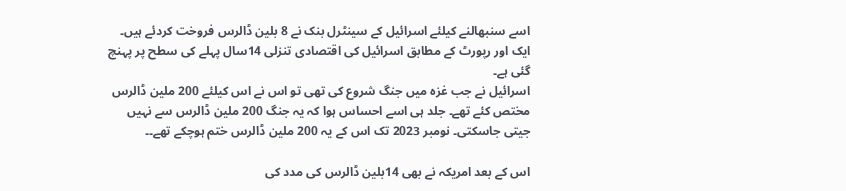اسے سنبھالنے کیلئے اسرائیل کے سینٹرل بنک نے 8 بلین ڈالرس فروخت کردئے ہیں۔ ایک اور رپورٹ کے مطابق اسرائیل کی اقتصادی تنزلی 14سال پہلے کی سطح پر پہنچ گئی ہے۔
اسرائیل نے جب غزہ میں جنگ شروع کی تھی تو اس نے اس کیلئے 200 ملین ڈالرس مختص کئے تھے۔ جلد ہی اسے احساس ہوا کہ یہ جنگ 200 ملین ڈالرس سے نہیں جیتی جاسکتی۔ نومبر 2023 تک اس کے یہ 200 ملین ڈالرس ختم ہوچکے تھے۔۔

اس کے بعد امریکہ نے بھی 14بلین ڈالرس کی مدد کی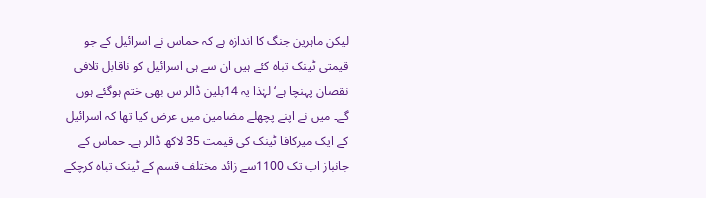لیکن ماہرین جنگ کا اندازہ ہے کہ حماس نے اسرائیل کے جو قیمتی ٹینک تباہ کئے ہیں ان سے ہی اسرائیل کو ناقابل تلافی نقصان پہنچا ہے‘ لہٰذا یہ 14بلین ڈالر س بھی ختم ہوگئے ہوں گے۔ میں نے اپنے پچھلے مضامین میں عرض کیا تھا کہ اسرائیل کے ایک میرکافا ٹینک کی قیمت 35 لاکھ ڈالر ہے۔ حماس کے جانباز اب تک 1100سے زائد مختلف قسم کے ٹینک تباہ کرچکے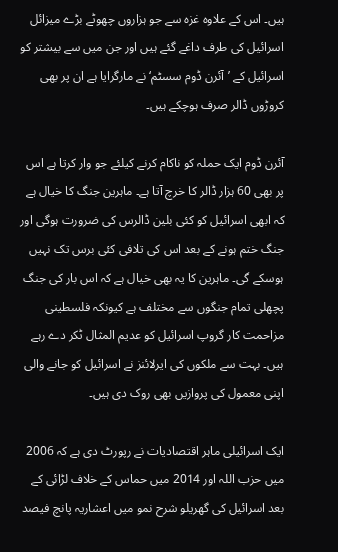ہیں۔ اس کے علاوہ غزہ سے جو ہزاروں چھوٹے بڑے میزائل اسرائیل کی طرف داغے گئے ہیں اور جن میں سے بیشتر کو اسرائیل کے ’آئرن ڈوم سسٹم‘ نے مارگرایا ہے ان پر بھی کروڑوں ڈالر صرف ہوچکے ہیں۔

آئرن ڈوم ایک حملہ کو ناکام کرنے کیلئے جو وار کرتا ہے اس پر بھی 60 ہزار ڈالر کا خرچ آتا ہے۔ ماہرین جنگ کا خیال ہے کہ ابھی اسرائیل کو کئی بلین ڈالرس کی ضرورت ہوگی اور جنگ ختم ہونے کے بعد اس کی تلافی کئی برس تک نہیں ہوسکے گی۔ ماہرین کا یہ بھی خیال ہے کہ اس بار کی جنگ پچھلی تمام جنگوں سے مختلف ہے کیونکہ فلسطینی مزاحمت کار گروپ اسرائیل کو عدیم المثال ٹکر دے رہے ہیں۔ بہت سے ملکوں کی ایرلائنز نے اسرائیل کو جانے والی اپنی معمول کی پروازیں بھی روک دی ہیں۔

ایک اسرائیلی ماہر اقتصادیات نے رپورٹ دی ہے کہ 2006 میں حزب اللہ اور 2014 میں حماس کے خلاف لڑائی کے بعد اسرائیل کی گھریلو شرح نمو میں اعشاریہ پانچ فیصد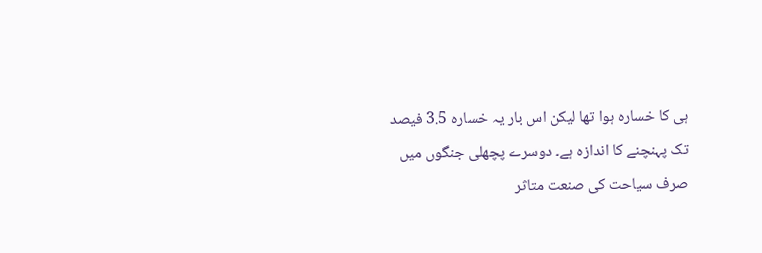ہی کا خسارہ ہوا تھا لیکن اس بار یہ خسارہ 3.5 فیصد تک پہنچنے کا اندازہ ہے۔ دوسرے پچھلی جنگوں میں صرف سیاحت کی صنعت متاثر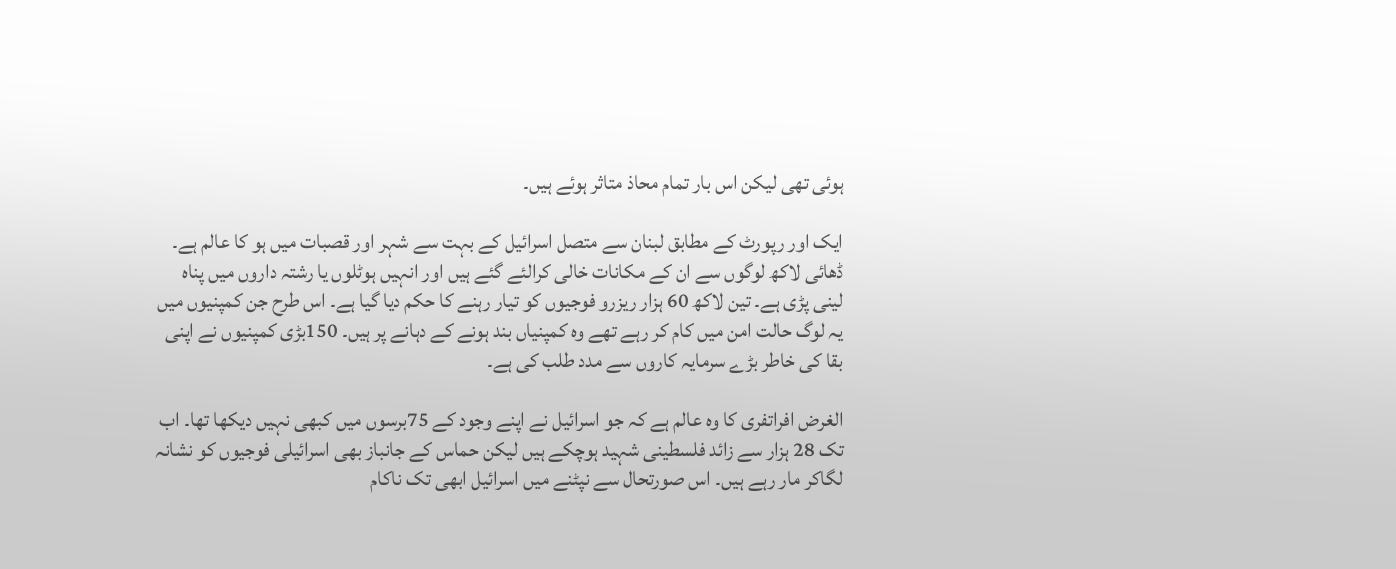ہوئی تھی لیکن اس بار تمام محاذ متاثر ہوئے ہیں۔

ایک اور رپورٹ کے مطابق لبنان سے متصل اسرائیل کے بہت سے شہر اور قصبات میں ہو کا عالم ہے۔ ڈھائی لاکھ لوگوں سے ان کے مکانات خالی کرالئے گئے ہیں اور انہیں ہوٹلوں یا رشتہ داروں میں پناہ لینی پڑی ہے۔ تین لاکھ 60 ہزار ریزرو فوجیوں کو تیار رہنے کا حکم دیا گیا ہے۔ اس طرح جن کمپنیوں میں یہ لوگ حالت امن میں کام کر رہے تھے وہ کمپنیاں بند ہونے کے دہانے پر ہیں۔ 150بڑی کمپنیوں نے اپنی بقا کی خاطر بڑے سرمایہ کاروں سے مدد طلب کی ہے۔

الغرض افراتفری کا وہ عالم ہے کہ جو اسرائیل نے اپنے وجود کے 75برسوں میں کبھی نہیں دیکھا تھا۔ اب تک 28 ہزار سے زائد فلسطینی شہید ہوچکے ہیں لیکن حماس کے جانباز بھی اسرائیلی فوجیوں کو نشانہ لگاکر مار رہے ہیں۔ اس صورتحال سے نپٹنے میں اسرائیل ابھی تک ناکام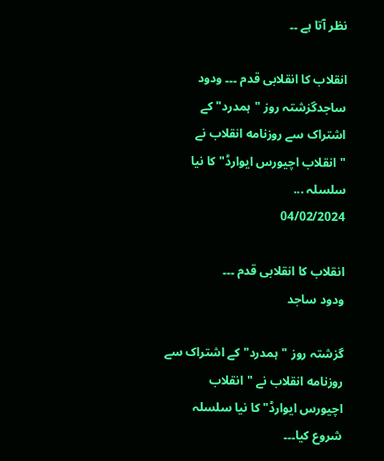نظر آتا ہے ۔۔

انقلاب کا انقلابی قدم ۔۔۔ ودود ساجدگزشتہ روز "ہمدرد" کے اشتراک سے روزنامه انقلاب نے "انقلاب اچیورس ایوارڈ" کا نیا سلسلہ ...
04/02/2024

انقلاب کا انقلابی قدم ۔۔۔
ودود ساجد

گزشتہ روز "ہمدرد" کے اشتراک سے روزنامه انقلاب نے "انقلاب اچیورس ایوارڈ" کا نیا سلسلہ شروع کیا۔۔۔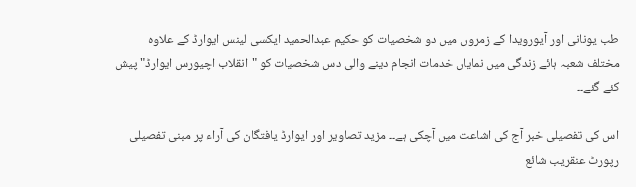طب یونانی اور آیورویدا کے زمروں میں دو شخصیات کو حکیم عبدالحمید ایکسی لینس ایوارڈ کے علاوہ مختلف شعبہ ہائے زندگی میں نمایاں خدمات انجام دینے والی دس شخصیات کو "انقلاب اچیورس ایوارڈ" پیش کئے گئے۔۔

اس کی تفصیلی خبر آج کی اشاعت میں آچکی ہے۔۔ مزید تصاویر اور ایوارڈ یافتگان کی آراء پر مبنی تفصیلی رپورٹ عنقریب شائع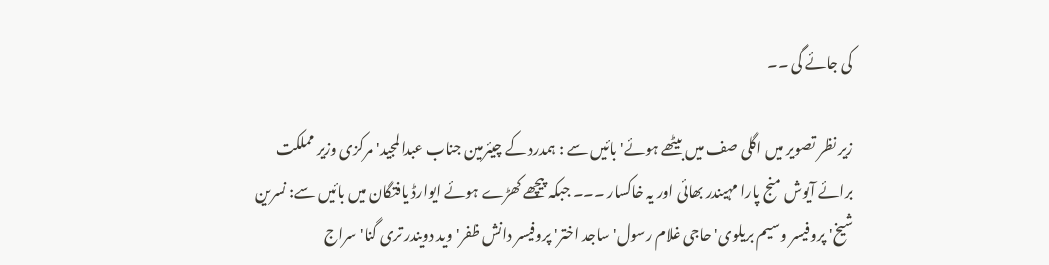کی جائے گی ۔۔

زیر نظر تصویر میں اگلی صف میں بیٹھے ہوئے' بائیں سے : ہمدرد کے چیئرمین جناب عبدالمجید' مرکزی وزیر مملکت برائے آیوش منج پارا مہیندر بھائی اور یہ خاکسار ۔۔۔ جبکہ پیچھے کھڑے ہوئے ایوارڈ یافتگان میں بائیں سے: نسرین شیخ' پروفیسر وسیم بریلوی' حاجی غلام رسول' ساجد اختر' پروفیسر دانش ظفر' وید دویندر تری گنا' سراج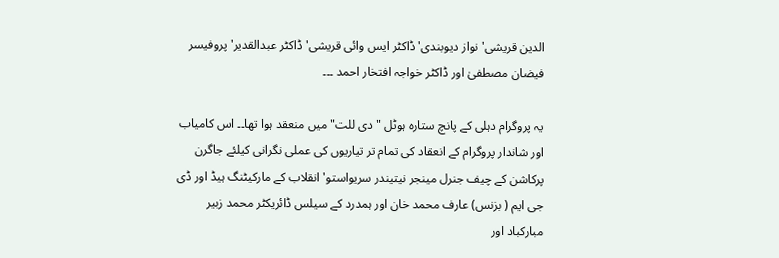الدین قریشی' نواز دیوبندی' ڈاکٹر ایس وائی قریشی' ڈاکٹر عبدالقدیر' پروفیسر فیضان مصطفیٰ اور ڈاکٹر خواجہ افتخار احمد ۔۔۔

یہ پروگرام دہلی کے پانچ ستارہ ہوٹل "دی للت" میں منعقد ہوا تھا۔۔ اس کامیاب اور شاندار پروگرام کے انعقاد کی تمام تر تیاریوں کی عملی نگرانی کیلئے جاگرن پرکاشن کے چیف جنرل مینجر نیتیندر سریواستو' انقلاب کے مارکیٹنگ ہیڈ اور ڈی جی ایم ( بزنس) عارف محمد خان اور ہمدرد کے سیلس ڈائریکٹر محمد زبیر مبارکباد اور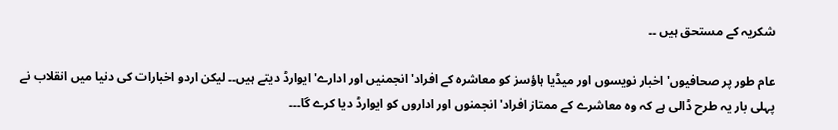شکریہ کے مستحق ہیں ۔۔

عام طور پر صحافیوں' اخبار نویسوں اور میڈیا ہاؤسز کو معاشرہ کے افراد' انجمنیں اور ادارے' ایوارڈ دیتے ہیں۔۔ لیکن اردو اخبارات کی دنیا میں انقلاب نے پہلی بار یہ طرح ڈالی ہے کہ وہ معاشرے کے ممتاز افراد' انجمنوں اور اداروں کو ایوارڈ دیا کرے گا۔۔۔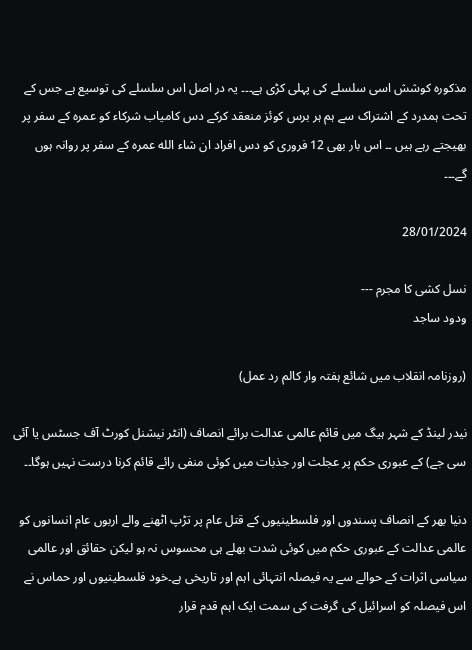مذکورہ کوشش اسی سلسلے کی پہلی کڑی ہے۔۔۔ یہ در اصل اس سلسلے کی توسیع ہے جس کے تحت ہمدرد کے اشتراک سے ہم ہر برس کوئز منعقد کرکے دس کامیاب شرکاء کو عمرہ کے سفر پر بھیجتے رہے ہیں ۔۔ اس بار بھی 12 فروری کو دس افراد ان شاء الله عمرہ کے سفر پر روانہ ہوں گے۔۔۔

28/01/2024

نسل کشی کا مجرم ---
ودود ساجد

(روزنامہ انقلاب میں شائع ہفتہ وار کالم رد عمل)

نیدر لینڈ کے شہر ہیگ میں قائم عالمی عدالت برائے انصاف (انٹر نیشنل کورٹ آف جسٹس یا آئی سی جے) کے عبوری حکم پر عجلت اور جذبات میں کوئی منفی رائے قائم کرنا درست نہیں ہوگا۔۔

دنیا بھر کے انصاف پسندوں اور فلسطینیوں کے قتل عام پر تڑپ اٹھنے والے اربوں عام انسانوں کو عالمی عدالت کے عبوری حکم میں کوئی شدت بھلے ہی محسوس نہ ہو لیکن حقائق اور عالمی سیاسی اثرات کے حوالے سے یہ فیصلہ انتہائی اہم اور تاریخی ہے۔خود فلسطینیوں اور حماس نے اس فیصلہ کو اسرائیل کی گرفت کی سمت ایک اہم قدم قرار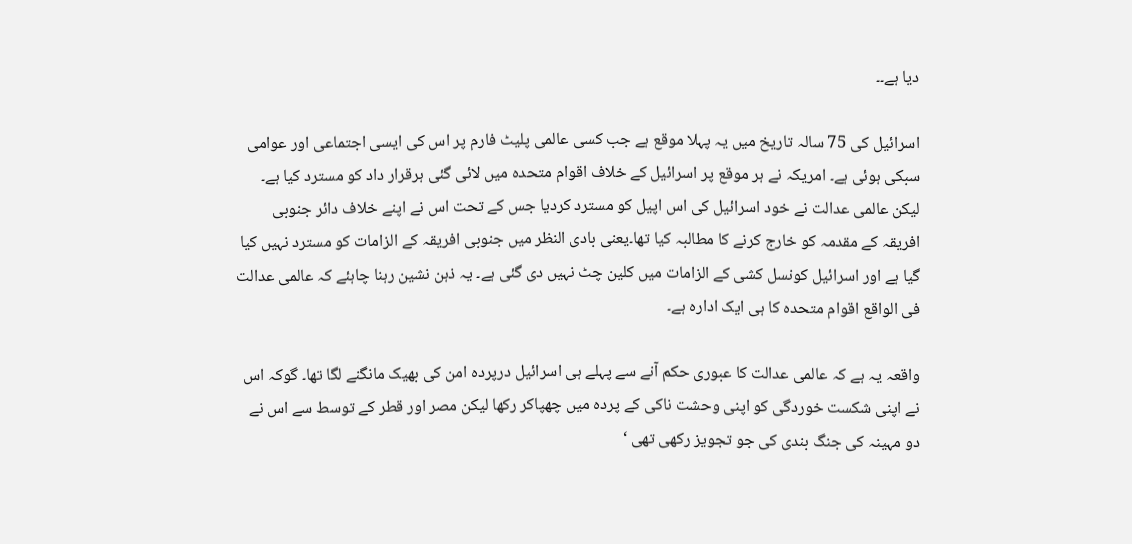دیا ہے۔۔

اسرائیل کی 75 سالہ تاریخ میں یہ پہلا موقع ہے جب کسی عالمی پلیٹ فارم پر اس کی ایسی اجتماعی اور عوامی سبکی ہوئی ہے۔ امریکہ نے ہر موقع پر اسرائیل کے خلاف اقوام متحدہ میں لائی گئی ہرقرار داد کو مسترد کیا ہے۔ لیکن عالمی عدالت نے خود اسرائیل کی اس اپیل کو مسترد کردیا جس کے تحت اس نے اپنے خلاف دائر جنوبی افریقہ کے مقدمہ کو خارج کرنے کا مطالبہ کیا تھا۔یعنی بادی النظر میں جنوبی افریقہ کے الزامات کو مسترد نہیں کیا گیا ہے اور اسرائیل کونسل کشی کے الزامات میں کلین چٹ نہیں دی گئی ہے۔ یہ ذہن نشین رہنا چاہئے کہ عالمی عدالت فی الواقع اقوام متحدہ کا ہی ایک ادارہ ہے۔

واقعہ یہ ہے کہ عالمی عدالت کا عبوری حکم آنے سے پہلے ہی اسرائیل درپردہ امن کی بھیک مانگنے لگا تھا۔ گوکہ اس نے اپنی شکست خوردگی کو اپنی وحشت ناکی کے پردہ میں چھپاکر رکھا لیکن مصر اور قطر کے توسط سے اس نے دو مہینہ کی جنگ بندی کی جو تجویز رکھی تھی ‘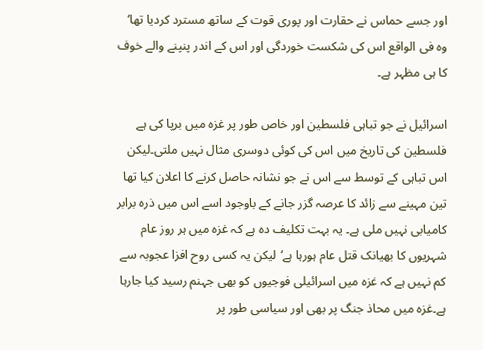اور جسے حماس نے حقارت اور پوری قوت کے ساتھ مسترد کردیا تھا‘ وہ فی الواقع اس کی شکست خوردگی اور اس کے اندر پنپنے والے خوف کا ہی مظہر ہے۔

اسرائیل نے جو تباہی فلسطین اور خاص طور پر غزہ میں برپا کی ہے فلسطین کی تاریخ میں اس کی کوئی دوسری مثال نہیں ملتی۔لیکن اس تباہی کے توسط سے اس نے جو نشانہ حاصل کرنے کا اعلان کیا تھا تین مہینے سے زائد کا عرصہ گزر جانے کے باوجود اسے اس میں ذرہ برابر کامیابی نہیں ملی ہے۔ یہ بہت تکلیف دہ ہے کہ غزہ میں ہر روز عام شہریوں کا بھیانک قتل عام ہورہا ہے‘لیکن یہ کسی روح افزا عجوبہ سے کم نہیں ہے کہ غزہ میں اسرائیلی فوجیوں کو بھی جہنم رسید کیا جارہا ہے۔غزہ میں محاذ جنگ پر بھی اور سیاسی طور پر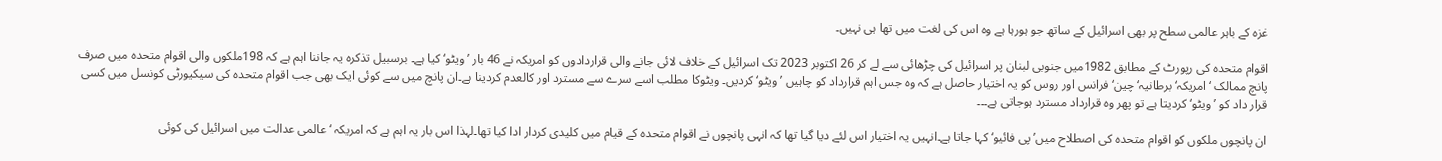غزہ کے باہر عالمی سطح پر بھی اسرائیل کے ساتھ جو ہورہا ہے وہ اس کی لغت میں تھا ہی نہیں۔

اقوام متحدہ کی رپورٹ کے مطابق 1982میں جنوبی لبنان پر اسرائیل کی چڑھائی سے لے کر 26 اکتوبر 2023 تک اسرائیل کے خلاف لائی جانے والی قراردادوں کو امریکہ نے 46 بار ’ویٹو‘ کیا ہے۔ برسبیل تذکرہ یہ جاننا اہم ہے کہ 198ملکوں والی اقوام متحدہ میں صرف پانچ ممالک ‘ امریکہ‘ برطانیہ‘ چین‘ فرانس اور روس کو یہ اختیار حاصل ہے کہ وہ جس اہم قرارداد کو چاہیں ’ویٹو‘ کردیں۔ ویٹوکا مطلب اسے سرے سے مسترد اور کالعدم کردینا ہے۔ان پانچ میں سے کوئی ایک بھی جب اقوام متحدہ کی سیکیورٹی کونسل میں کسی قرار داد کو ’ویٹو‘ کردیتا ہے تو پھر وہ قرارداد مسترد ہوجاتی ہے۔۔۔

ان پانچوں ملکوں کو اقوام متحدہ کی اصطلاح میں’پی فائیو‘ کہا جاتا ہے۔انہیں یہ اختیار اس لئے دیا گیا تھا کہ انہی پانچوں نے اقوام متحدہ کے قیام میں کلیدی کردار ادا کیا تھا۔لہذا اس بار یہ اہم ہے کہ امریکہ ‘عالمی عدالت میں اسرائیل کی کوئی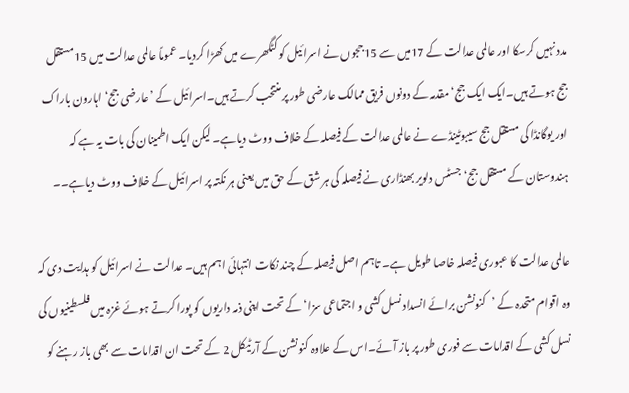مدد نہیں کرسکا اور عالمی عدالت کے 17میں سے 15ججوں نے اسرائیل کو کٹگھرے میں کھڑا کردیا۔ عموماً عالمی عدالت میں 15مستقل جج ہوتے ہیں۔ایک ایک جج‘ مقدمہ کے دونوں فریق ممالک عارضی طور پر منتخب کرتے ہیں۔اسرائیل کے ’عارضی جج‘ اہارون باراک اور یوگانڈا کی مستقل جج سیبوٹینڈے نے عالمی عدالت کے فیصلہ کے خلاف ووٹ دیاہے۔ لیکن ایک اطمینان کی بات یہ ہے کہ ہندوستان کے مستقل جج‘ جسٹس دلویر بھنڈاری نے فیصلہ کی ہر شق کے حق میں یعنی ہر نکتہ پر اسرائیل کے خلاف ووٹ دیاہے۔۔

عالمی عدالت کا عبوری فیصلہ خاصا طویل ہے۔ تاہم اصل فیصلہ کے چند نکات انتہائی اہم ہیں۔ عدالت نے اسرائیل کو ہدایت دی کہ وہ اقوام متحدہ کے ’کنونشن برائے انسداد نسل کشی و اجتماعی سزا‘ کے تحت اپنی ذمہ داریوں کو پورا کرتے ہوئے غزہ میں فلسطینیوں کی نسل کشی کے اقدامات سے فوری طور پر باز آئے۔اس کے علاوہ کنونشن کے آرٹیکل 2 کے تحت ان اقدامات سے بھی باز رہنے کو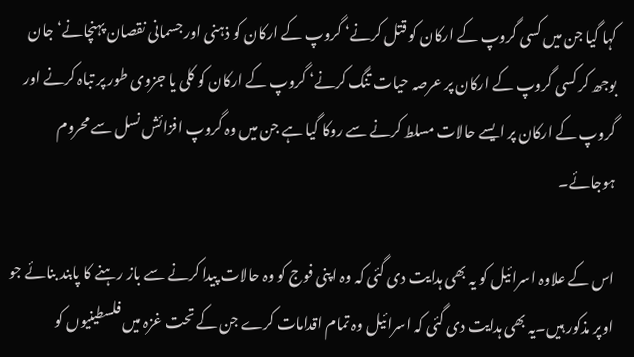کہا گیا جن میں کسی گروپ کے ارکان کو قتل کرنے‘ گروپ کے ارکان کو ذہنی اور جسمانی نقصان پہنچانے‘ جان بوجھ کر کسی گروپ کے ارکان پر عرصہ حیات تنگ کرنے‘ گروپ کے ارکان کو کلی یا جزوی طور پر تباہ کرنے اور گروپ کے ارکان پر ایسے حالات مسلط کرنے سے روکا گیا ہے جن میں وہ گروپ افزائش نسل سے محروم ہوجائے۔

اس کے علاوہ اسرائیل کو یہ بھی ہدایت دی گئی کہ وہ اپنی فوج کو وہ حالات پیدا کرنے سے باز رہنے کا پابند بنائے جو اوپر مذکور ہیں۔یہ بھی ہدایت دی گئی کہ اسرائیل وہ تمام اقدامات کرے جن کے تحت غزہ میں فلسطینیوں کو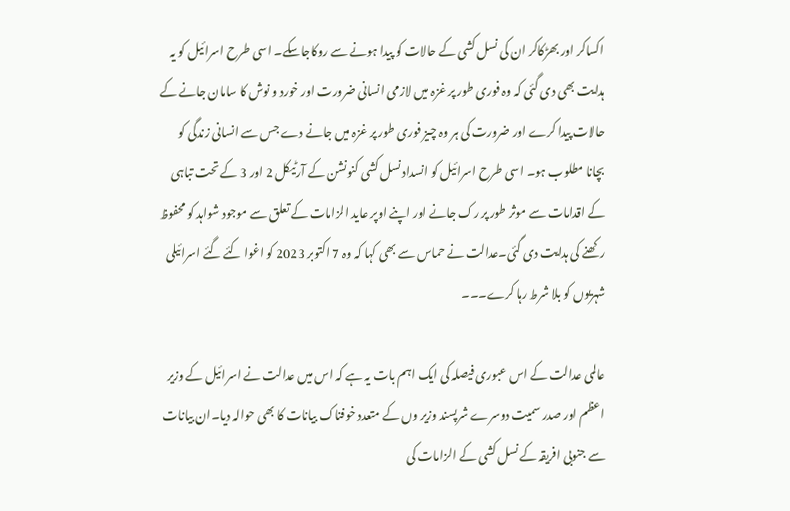اکساکر اور بھڑکاکر ان کی نسل کشی کے حالات کو پیدا ہونے سے روکاجاسکے۔ اسی طرح اسرائیل کو یہ ہدایت بھی دی گئی کہ وہ فوری طور پر غزہ میں لازمی انسانی ضرورت اور خورد و نوش کا سامان جانے کے حالات پیدا کرے اور ضرورت کی ہر وہ چیز فوری طور پر غزہ میں جانے دے جس سے انسانی زندگی کو بچانا مطلوب ہو۔ اسی طرح اسرائیل کو انسداد نسل کشی کنونشن کے آرٹیکل 2 اور 3 کے تحت تباہی کے اقدامات سے موثر طور پر رک جانے اور اپنے اوپر عاید الزامات کے تعلق سے موجود شواہد کو محفوظ رکھنے کی ہدایت دی گئی۔عدالت نے حماس سے بھی کہا کہ وہ 7 اکتوبر 2023 کو اغوا کئے گئے اسرائیلی شہریوں کو بلا شرط رہا کرے۔۔۔

عالمی عدالت کے اس عبوری فیصلہ کی ایک اہم بات یہ ہے کہ اس میں عدالت نے اسرائیل کے وزیر اعظم اور صدر سمیت دوسرے شرپسند وزیر وں کے متعدد خوفناک بیانات کا بھی حوالہ دیا۔ان بیانات سے جنوبی افریقہ کے نسل کشی کے الزامات کی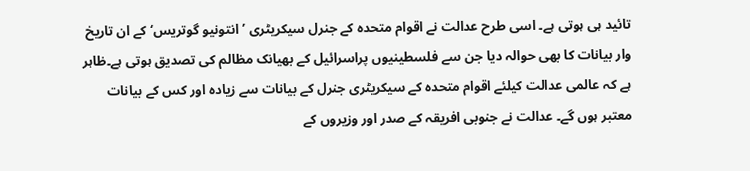تائید ہی ہوتی ہے۔ اسی طرح عدالت نے اقوام متحدہ کے جنرل سیکریٹری ’انتونیو گوتریس‘ کے ان تاریخ وار بیانات کا بھی حوالہ دیا جن سے فلسطینیوں پراسرائیل کے بھیانک مظالم کی تصدیق ہوتی ہے۔ظاہر ہے کہ عالمی عدالت کیلئے اقوام متحدہ کے سیکریٹری جنرل کے بیانات سے زیادہ اور کس کے بیانات معتبر ہوں گے۔ عدالت نے جنوبی افریقہ کے صدر اور وزیروں کے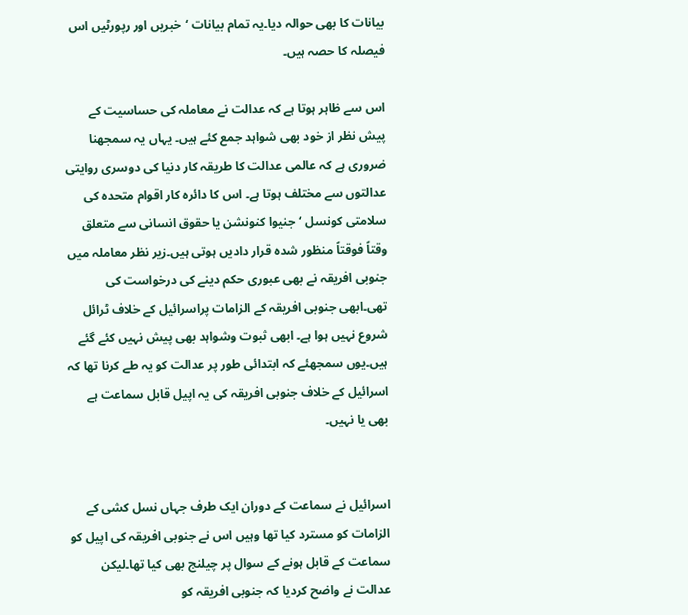بیانات کا بھی حوالہ دیا۔یہ تمام بیانات ‘خبریں اور رپورٹیں اس فیصلہ کا حصہ ہیں۔

اس سے ظاہر ہوتا ہے کہ عدالت نے معاملہ کی حساسیت کے پیش نظر از خود بھی شواہد جمع کئے ہیں۔ یہاں یہ سمجھنا ضروری ہے کہ عالمی عدالت کا طریقہ کار دنیا کی دوسری روایتی عدالتوں سے مختلف ہوتا ہے۔ اس کا دائرہ کار اقوام متحدہ کی سلامتی کونسل ‘جنیوا کنونشن یا حقوق انسانی سے متعلق وقتاً فوقتاً منظور شدہ قرار دادیں ہوتی ہیں۔زیر نظر معاملہ میں جنوبی افریقہ نے بھی عبوری حکم دینے کی درخواست کی تھی۔ابھی جنوبی افریقہ کے الزامات پراسرائیل کے خلاف ٹرائل شروع نہیں ہوا ہے۔ ابھی ثبوت وشواہد بھی پیش نہیں کئے گئے ہیں۔یوں سمجھئے کہ ابتدائی طور پر عدالت کو یہ طے کرنا تھا کہ اسرائیل کے خلاف جنوبی افریقہ کی یہ اپیل قابل سماعت ہے بھی یا نہیں۔


اسرائیل نے سماعت کے دوران ایک طرف جہاں نسل کشی کے الزامات کو مسترد کیا تھا وہیں اس نے جنوبی افریقہ کی اپیل کو سماعت کے قابل ہونے کے سوال پر چیلنج بھی کیا تھا۔لیکن عدالت نے واضح کردیا کہ جنوبی افریقہ کو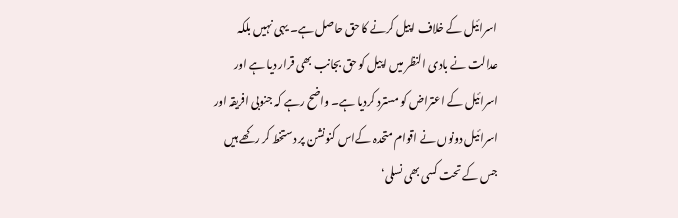اسرائیل کے خلاف اپیل کرنے کا حق حاصل ہے۔ یہی نہیں بلکہ عدالت نے بادی النظر میں اپیل کو حق بجانب بھی قرار دیا ہے اور اسرائیل کے اعتراض کو مسترد کردیا ہے۔ واضح رہے کہ جنوبی افریقہ اور اسرائیل دونوں نے اقوام متحدہ کےاس کنونشن پر دستخط کر رکھے ہیں جس کے تحت کسی بھی نسلی‘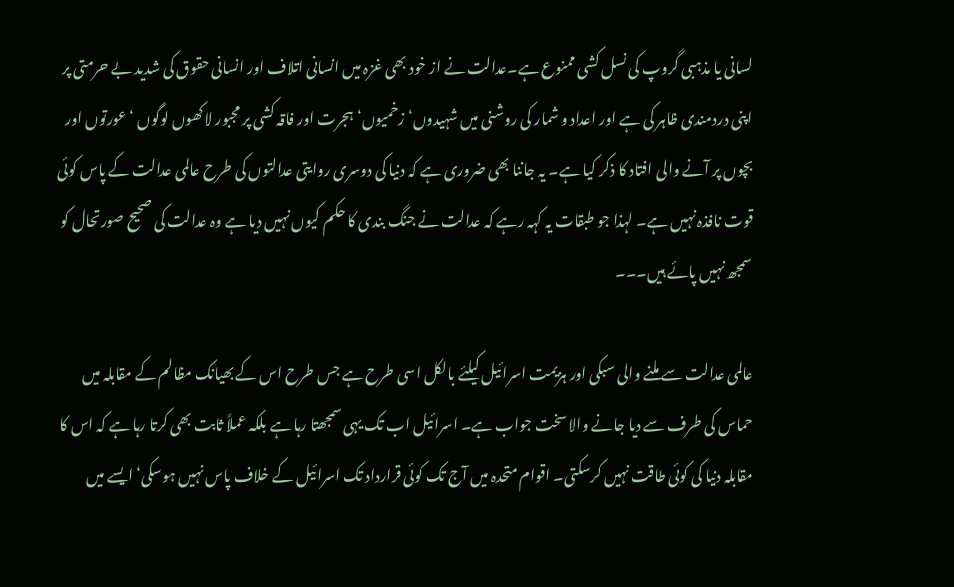لسانی یا مذہبی گروپ کی نسل کشی ممنوع ہے۔عدالت نے از خود بھی غزہ میں انسانی اتلاف اور انسانی حقوق کی شدید بے حرمتی پر اپنی دردمندی ظاہر کی ہے اور اعداد و شمار کی روشنی میں شہیدوں‘ زخمیوں‘ ہجرت اور فاقہ کشی پر مجبور لاکھوں لوگوں ‘ عورتوں اور بچوں پر آنے والی افتاد کا ذکر کیا ہے۔ یہ جاننا بھی ضروری ہے کہ دنیا کی دوسری روایتی عدالتوں کی طرح عالمی عدالت کے پاس کوئی قوت نافذہ نہیں ہے۔ لہذا جو طبقات یہ کہہ رہے کہ عدالت نے جنگ بندی کا حکم کیوں نہیں دیا ہے وہ عدالت کی صحیح صورتحال کو سمجھ نہیں پائے ہیں۔۔۔

عالمی عدالت سے ملنے والی سبکی اور ہزیمت اسرائیل کیلئے بالکل اسی طرح ہے جس طرح اس کے بھیانک مظالم کے مقابلہ میں حماس کی طرف سے دیا جانے والا سخت جواب ہے۔ اسرائیل اب تک یہی سمجھتا رہا ہے بلکہ عملاً ثابت بھی کرتا رہا ہے کہ اس کا مقابلہ دنیا کی کوئی طاقت نہیں کرسکتی۔ اقوام متحدہ میں آج تک کوئی قرارداد تک اسرائیل کے خلاف پاس نہیں ہوسکی‘ ایسے میں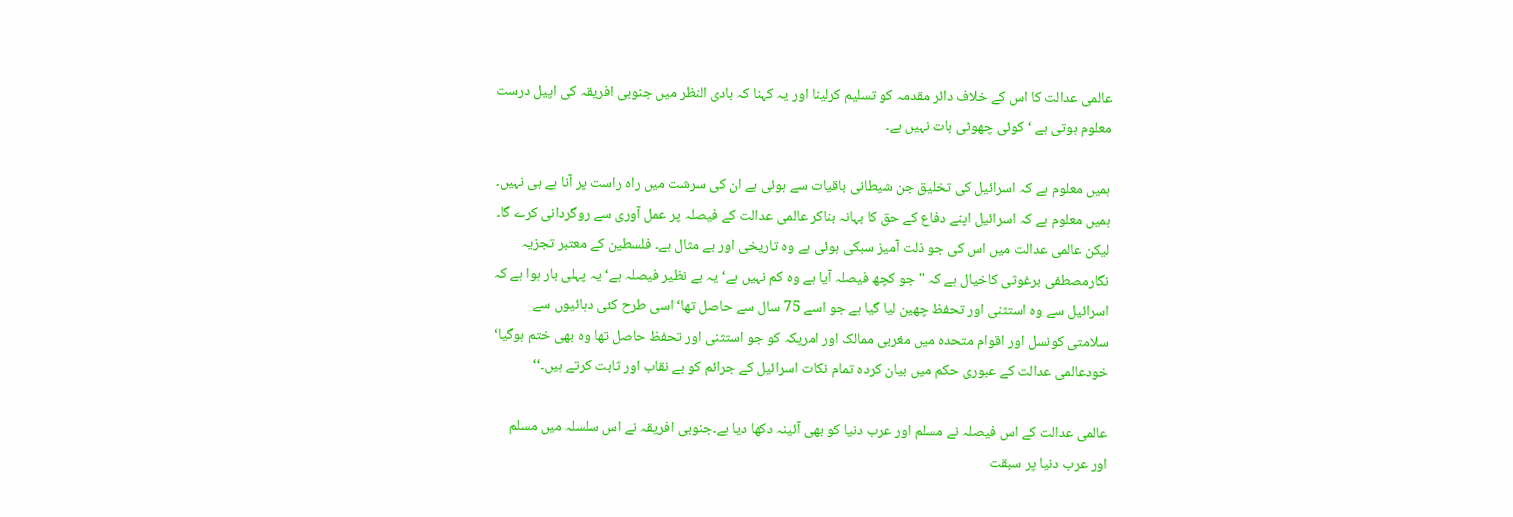عالمی عدالت کا اس کے خلاف دائر مقدمہ کو تسلیم کرلینا اور یہ کہنا کہ بادی النظر میں جنوبی افریقہ کی اپیل درست معلوم ہوتی ہے ‘ کوئی چھوٹی بات نہیں ہے۔

ہمیں معلوم ہے کہ اسرائیل کی تخلیق جن شیطانی باقیات سے ہوئی ہے ان کی سرشت میں راہ راست پر آنا ہے ہی نہیں۔ ہمیں معلوم ہے کہ اسرائیل اپنے دفاع کے حق کا بہانہ بناکر عالمی عدالت کے فیصلہ پر عمل آوری سے روگردانی کرے گا۔ لیکن عالمی عدالت میں اس کی جو ذلت آمیز سبکی ہوئی ہے وہ تاریخی اور بے مثال ہے۔ فلسطین کے معتبر تجزیہ نگارمصطفی برغوثی کاخیال ہے کہ "جو کچھ فیصلہ آیا ہے وہ کم نہیں ہے‘ یہ بے نظیر فیصلہ ہے‘ یہ پہلی بار ہوا ہے کہ اسرائیل سے وہ استثنی اور تحفظ چھین لیا گیا ہے جو اسے 75 سال سے حاصل تھا‘ اسی طرح کئی دہائیوں سے سلامتی کونسل اور اقوام متحدہ میں مغربی ممالک اور امریکہ کو جو استثنی اور تحفظ حاصل تھا وہ بھی ختم ہوگیا‘ خودعالمی عدالت کے عبوری حکم میں بیان کردہ تمام نکات اسرائیل کے جرائم کو بے نقاب اور ثابت کرتے ہیں۔‘‘

عالمی عدالت کے اس فیصلہ نے مسلم اور عرب دنیا کو بھی آئینہ دکھا دیا ہے۔جنوبی افریقہ نے اس سلسلہ میں مسلم اور عرب دنیا پر سبقت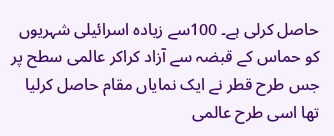حاصل کرلی ہے۔ 100سے زیادہ اسرائیلی شہریوں کو حماس کے قبضہ سے آزاد کراکر عالمی سطح پر جس طرح قطر نے ایک نمایاں مقام حاصل کرلیا تھا اسی طرح عالمی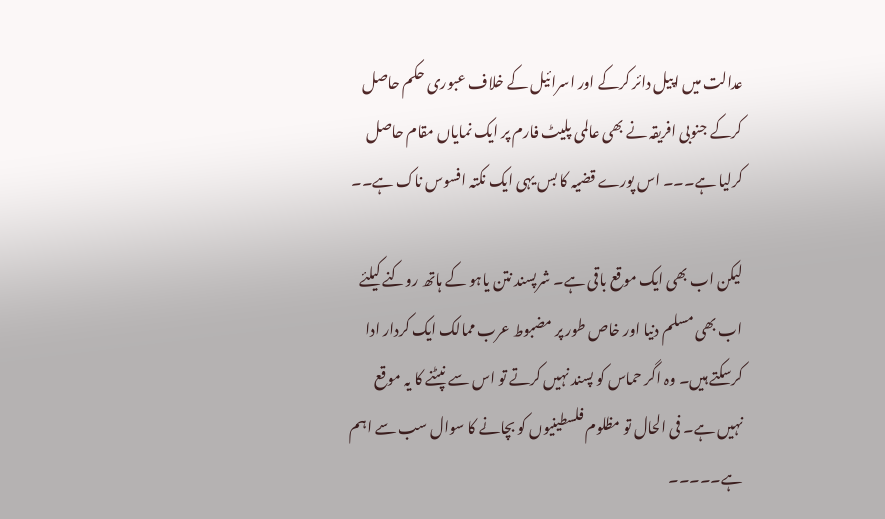عدالت میں اپیل دائر کرکے اور اسرائیل کے خلاف عبوری حکم حاصل کرکے جنوبی افریقہ نے بھی عالمی پلیٹ فارم پر ایک نمایاں مقام حاصل کرلیا ہے۔۔۔ اس پورے قضیہ کا بس یہی ایک نکتہ افسوس ناک ہے۔۔

لیکن اب بھی ایک موقع باقی ہے۔ شرپسند نتن یاہو کے ہاتھ روکنے کیلئے اب بھی مسلم دنیا اور خاص طور پر مضبوط عرب ممالک ایک کردار ادا کرسکتے ہیں۔ وہ اگر حماس کو پسند نہیں کرتے تو اس سے نپٹنے کا یہ موقع نہیں ہے۔ فی الحال تو مظلوم فلسطینیوں کو بچانے کا سوال سب سے اہم ہے۔۔۔۔۔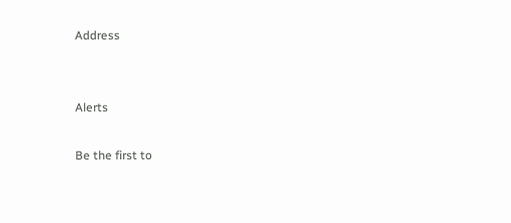Address


Alerts

Be the first to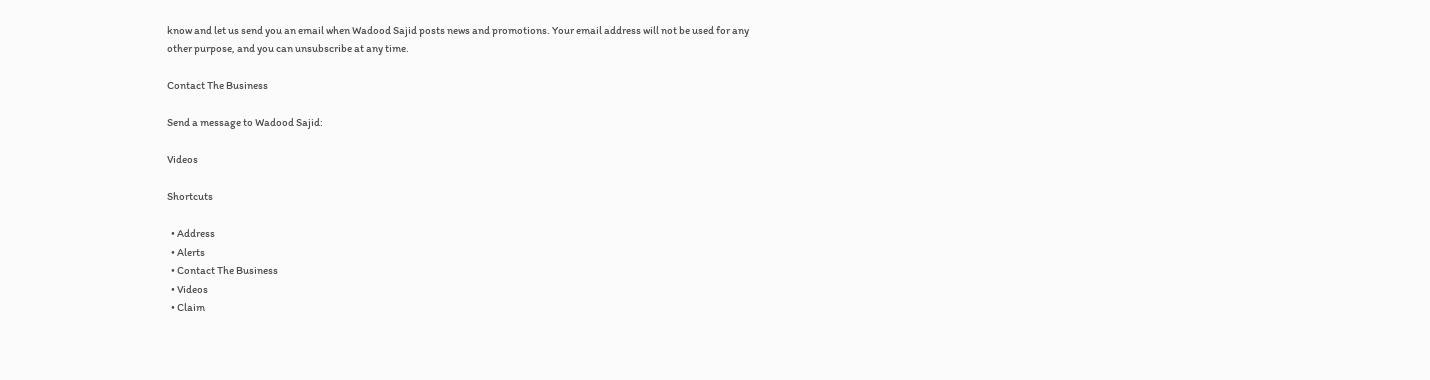know and let us send you an email when Wadood Sajid posts news and promotions. Your email address will not be used for any other purpose, and you can unsubscribe at any time.

Contact The Business

Send a message to Wadood Sajid:

Videos

Shortcuts

  • Address
  • Alerts
  • Contact The Business
  • Videos
  • Claim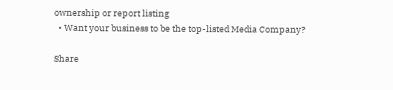ownership or report listing
  • Want your business to be the top-listed Media Company?

Share